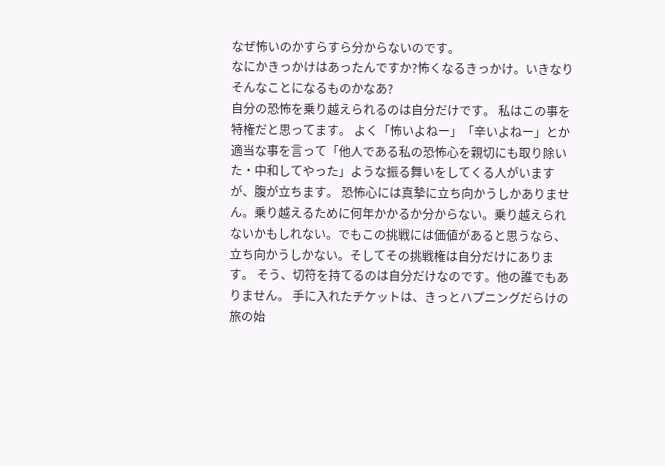なぜ怖いのかすらすら分からないのです。
なにかきっかけはあったんですか?怖くなるきっかけ。いきなりそんなことになるものかなあ?
自分の恐怖を乗り越えられるのは自分だけです。 私はこの事を特権だと思ってます。 よく「怖いよねー」「辛いよねー」とか適当な事を言って「他人である私の恐怖心を親切にも取り除いた・中和してやった」ような振る舞いをしてくる人がいますが、腹が立ちます。 恐怖心には真摯に立ち向かうしかありません。乗り越えるために何年かかるか分からない。乗り越えられないかもしれない。でもこの挑戦には価値があると思うなら、立ち向かうしかない。そしてその挑戦権は自分だけにあります。 そう、切符を持てるのは自分だけなのです。他の誰でもありません。 手に入れたチケットは、きっとハプニングだらけの旅の始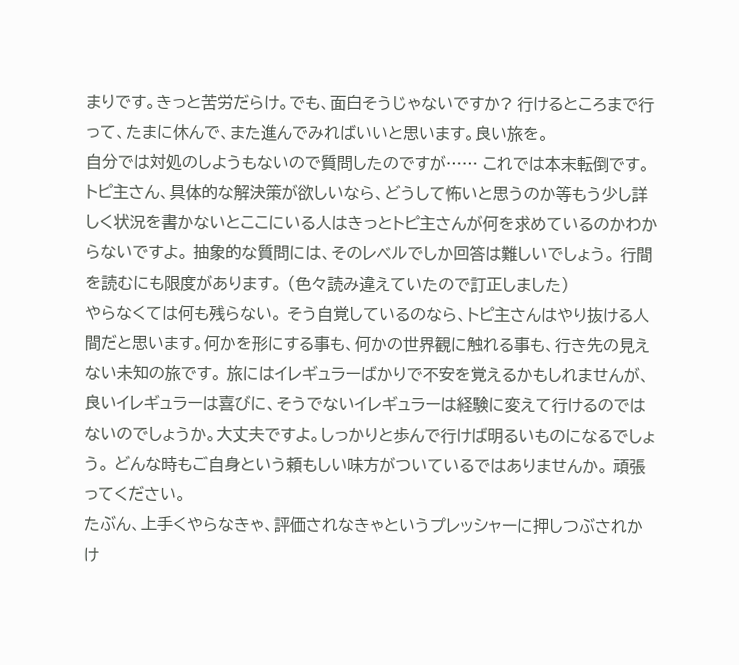まりです。きっと苦労だらけ。でも、面白そうじゃないですか? 行けるところまで行って、たまに休んで、また進んでみればいいと思います。良い旅を。
自分では対処のしようもないので質問したのですが…… これでは本末転倒です。
トピ主さん、具体的な解決策が欲しいなら、どうして怖いと思うのか等もう少し詳しく状況を書かないとここにいる人はきっとトピ主さんが何を求めているのかわからないですよ。 抽象的な質問には、そのレベルでしか回答は難しいでしょう。 行間を読むにも限度があります。 (色々読み違えていたので訂正しました)
やらなくては何も残らない。 そう自覚しているのなら、トピ主さんはやり抜ける人間だと思います。何かを形にする事も、何かの世界観に触れる事も、行き先の見えない未知の旅です。 旅にはイレギュラーばかりで不安を覚えるかもしれませんが、良いイレギュラーは喜びに、そうでないイレギュラーは経験に変えて行けるのではないのでしょうか。大丈夫ですよ。しっかりと歩んで行けば明るいものになるでしょう。 どんな時もご自身という頼もしい味方がついているではありませんか。 頑張ってください。
たぶん、上手くやらなきゃ、評価されなきゃというプレッシャーに押しつぶされかけ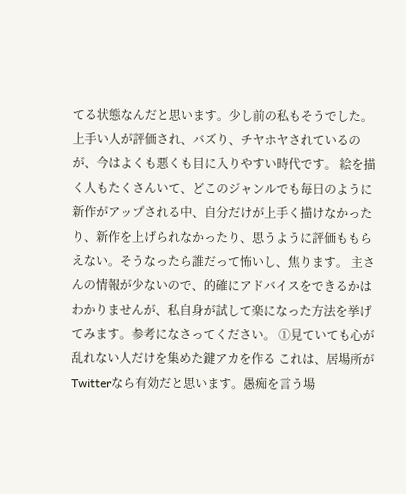てる状態なんだと思います。少し前の私もそうでした。 上手い人が評価され、バズり、チヤホヤされているのが、今はよくも悪くも目に入りやすい時代です。 絵を描く人もたくさんいて、どこのジャンルでも毎日のように新作がアップされる中、自分だけが上手く描けなかったり、新作を上げられなかったり、思うように評価ももらえない。そうなったら誰だって怖いし、焦ります。 主さんの情報が少ないので、的確にアドバイスをできるかはわかりませんが、私自身が試して楽になった方法を挙げてみます。参考になさってください。 ①見ていても心が乱れない人だけを集めた鍵アカを作る これは、居場所がTwitterなら有効だと思います。愚痴を言う場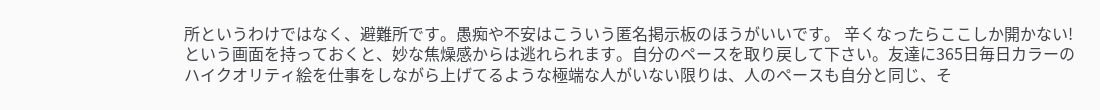所というわけではなく、避難所です。愚痴や不安はこういう匿名掲示板のほうがいいです。 辛くなったらここしか開かない!という画面を持っておくと、妙な焦燥感からは逃れられます。自分のペースを取り戻して下さい。友達に365日毎日カラーのハイクオリティ絵を仕事をしながら上げてるような極端な人がいない限りは、人のペースも自分と同じ、そ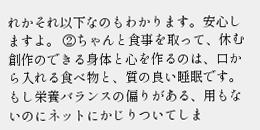れかそれ以下なのもわかります。安心しますよ。 ②ちゃんと食事を取って、休む 創作のできる身体と心を作るのは、口から入れる食べ物と、質の良い睡眠です。 もし栄養バランスの偏りがある、用もないのにネットにかじりついてしま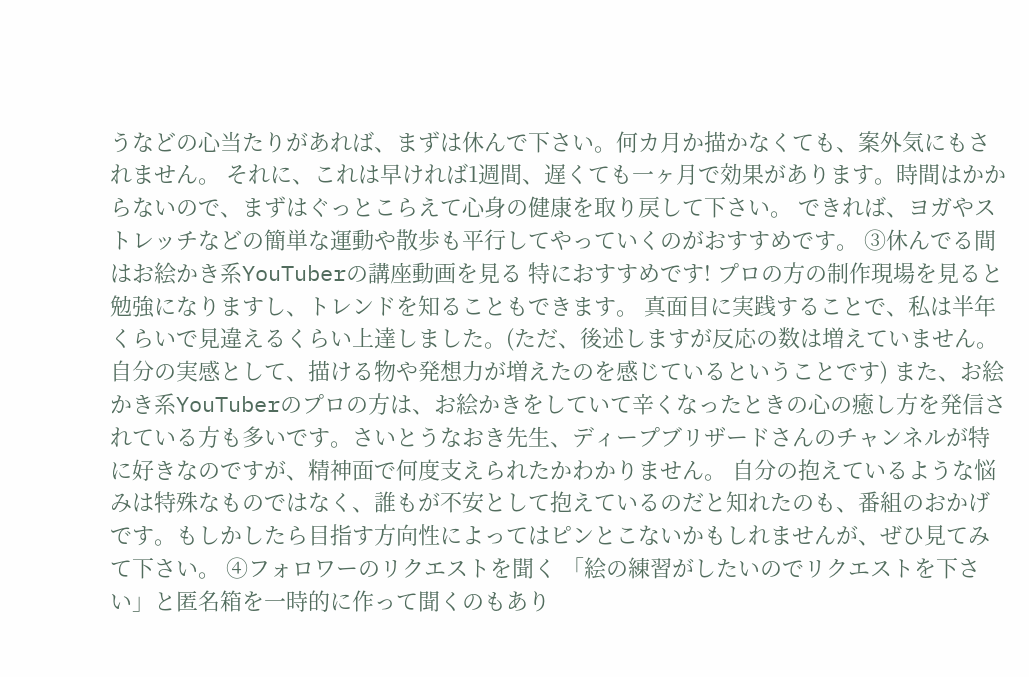うなどの心当たりがあれば、まずは休んで下さい。何カ月か描かなくても、案外気にもされません。 それに、これは早ければ1週間、遅くても一ヶ月で効果があります。時間はかからないので、まずはぐっとこらえて心身の健康を取り戻して下さい。 できれば、ヨガやストレッチなどの簡単な運動や散歩も平行してやっていくのがおすすめです。 ③休んでる間はお絵かき系YouTuberの講座動画を見る 特におすすめです! プロの方の制作現場を見ると勉強になりますし、トレンドを知ることもできます。 真面目に実践することで、私は半年くらいで見違えるくらい上達しました。(ただ、後述しますが反応の数は増えていません。自分の実感として、描ける物や発想力が増えたのを感じているということです) また、お絵かき系YouTuberのプロの方は、お絵かきをしていて辛くなったときの心の癒し方を発信されている方も多いです。さいとうなおき先生、ディープブリザードさんのチャンネルが特に好きなのですが、精神面で何度支えられたかわかりません。 自分の抱えているような悩みは特殊なものではなく、誰もが不安として抱えているのだと知れたのも、番組のおかげです。もしかしたら目指す方向性によってはピンとこないかもしれませんが、ぜひ見てみて下さい。 ④フォロワーのリクエストを聞く 「絵の練習がしたいのでリクエストを下さい」と匿名箱を一時的に作って聞くのもあり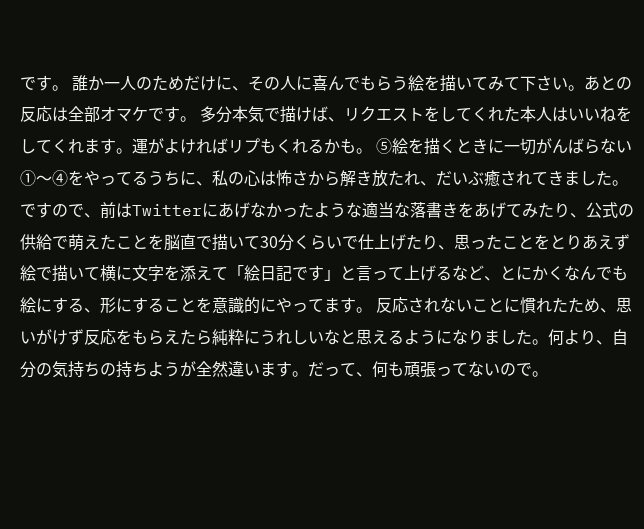です。 誰か一人のためだけに、その人に喜んでもらう絵を描いてみて下さい。あとの反応は全部オマケです。 多分本気で描けば、リクエストをしてくれた本人はいいねをしてくれます。運がよければリプもくれるかも。 ⑤絵を描くときに一切がんばらない ①〜④をやってるうちに、私の心は怖さから解き放たれ、だいぶ癒されてきました。ですので、前はTwitterにあげなかったような適当な落書きをあげてみたり、公式の供給で萌えたことを脳直で描いて30分くらいで仕上げたり、思ったことをとりあえず絵で描いて横に文字を添えて「絵日記です」と言って上げるなど、とにかくなんでも絵にする、形にすることを意識的にやってます。 反応されないことに慣れたため、思いがけず反応をもらえたら純粋にうれしいなと思えるようになりました。何より、自分の気持ちの持ちようが全然違います。だって、何も頑張ってないので。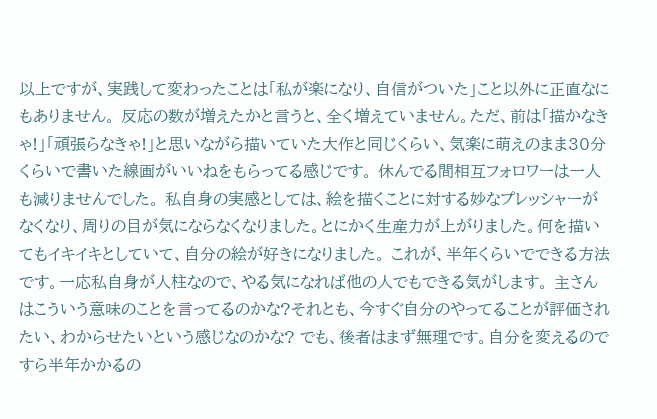以上ですが、実践して変わったことは「私が楽になり、自信がついた」こと以外に正直なにもありません。 反応の数が増えたかと言うと、全く増えていません。ただ、前は「描かなきゃ!」「頑張らなきゃ!」と思いながら描いていた大作と同じくらい、気楽に萌えのまま30分くらいで書いた線画がいいねをもらってる感じです。 休んでる間相互フォロワーは一人も減りませんでした。 私自身の実感としては、絵を描くことに対する妙なプレッシャーがなくなり、周りの目が気にならなくなりました。とにかく生産力が上がりました。何を描いてもイキイキとしていて、自分の絵が好きになりました。 これが、半年くらいでできる方法です。一応私自身が人柱なので、やる気になれば他の人でもできる気がします。 主さんはこういう意味のことを言ってるのかな?それとも、今すぐ自分のやってることが評価されたい、わからせたいという感じなのかな? でも、後者はまず無理です。自分を変えるのですら半年かかるの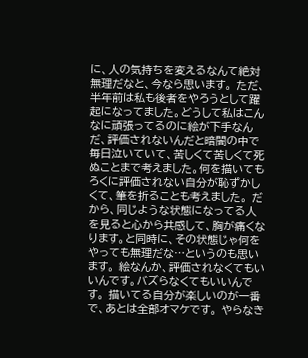に、人の気持ちを変えるなんて絶対無理だなと、今なら思います。 ただ、半年前は私も後者をやろうとして躍起になってました。どうして私はこんなに頑張ってるのに絵が下手なんだ、評価されないんだと暗闇の中で毎日泣いていて、苦しくて苦しくて死ぬことまで考えました。何を描いてもろくに評価されない自分が恥ずかしくて、筆を折ることも考えました。 だから、同じような状態になってる人を見ると心から共感して、胸が痛くなります。と同時に、その状態じゃ何をやっても無理だな…というのも思います。 絵なんか、評価されなくてもいいんです。バズらなくてもいいんです。 描いてる自分が楽しいのが一番で、あとは全部オマケです。 やらなき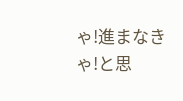ゃ!進まなきゃ!と思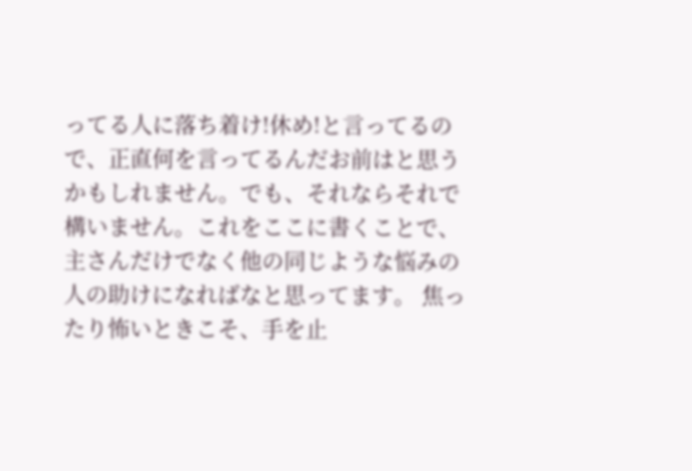ってる人に落ち着け!休め!と言ってるので、正直何を言ってるんだお前はと思うかもしれません。でも、それならそれで構いません。これをここに書くことで、主さんだけでなく他の同じような悩みの人の助けになればなと思ってます。 焦ったり怖いときこそ、手を止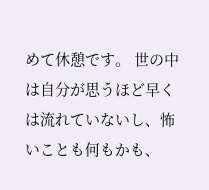めて休憩です。 世の中は自分が思うほど早くは流れていないし、怖いことも何もかも、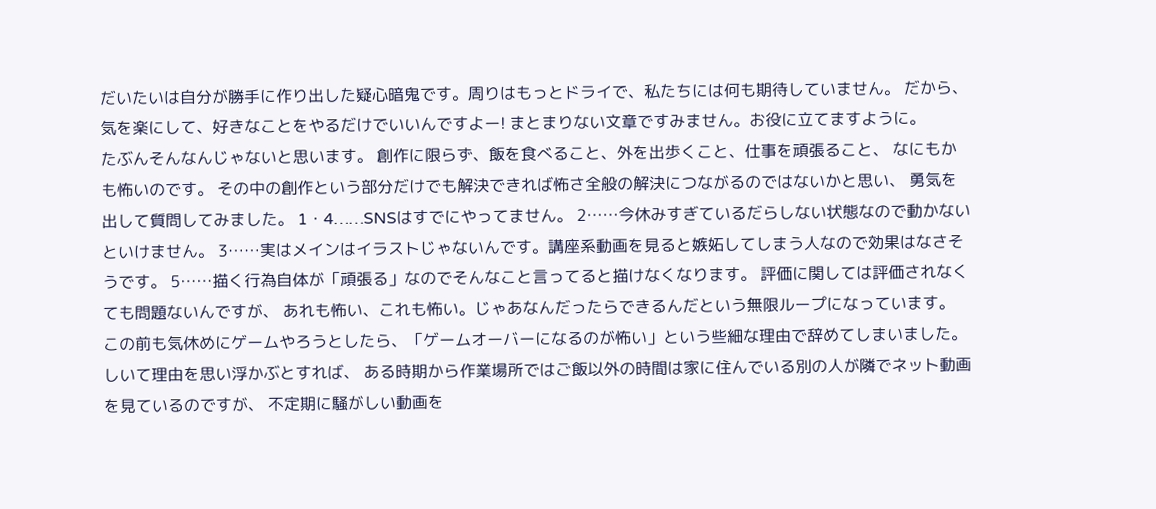だいたいは自分が勝手に作り出した疑心暗鬼です。周りはもっとドライで、私たちには何も期待していません。 だから、気を楽にして、好きなことをやるだけでいいんですよー! まとまりない文章ですみません。お役に立てますように。
たぶんそんなんじゃないと思います。 創作に限らず、飯を食べること、外を出歩くこと、仕事を頑張ること、 なにもかも怖いのです。 その中の創作という部分だけでも解決できれば怖さ全般の解決につながるのではないかと思い、 勇気を出して質問してみました。 1・4……SNSはすでにやってません。 2……今休みすぎているだらしない状態なので動かないといけません。 3……実はメインはイラストじゃないんです。講座系動画を見ると嫉妬してしまう人なので効果はなさそうです。 5……描く行為自体が「頑張る」なのでそんなこと言ってると描けなくなります。 評価に関しては評価されなくても問題ないんですが、 あれも怖い、これも怖い。じゃあなんだったらできるんだという無限ループになっています。 この前も気休めにゲームやろうとしたら、「ゲームオーバーになるのが怖い」という些細な理由で辞めてしまいました。 しいて理由を思い浮かぶとすれば、 ある時期から作業場所ではご飯以外の時間は家に住んでいる別の人が隣でネット動画を見ているのですが、 不定期に騒がしい動画を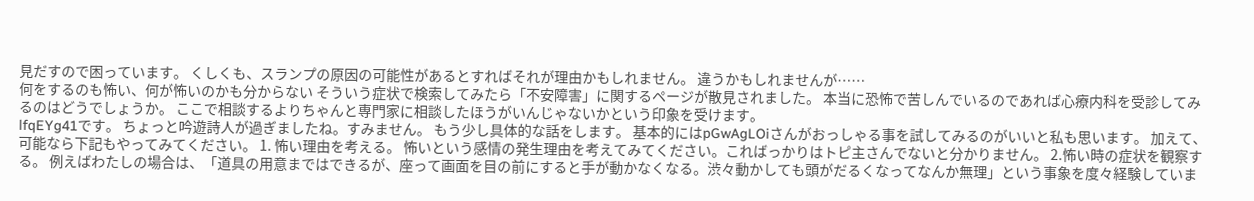見だすので困っています。 くしくも、スランプの原因の可能性があるとすればそれが理由かもしれません。 違うかもしれませんが……
何をするのも怖い、何が怖いのかも分からない そういう症状で検索してみたら「不安障害」に関するページが散見されました。 本当に恐怖で苦しんでいるのであれば心療内科を受診してみるのはどうでしょうか。 ここで相談するよりちゃんと専門家に相談したほうがいんじゃないかという印象を受けます。
lfqEYg41です。 ちょっと吟遊詩人が過ぎましたね。すみません。 もう少し具体的な話をします。 基本的にはpGwAgLOiさんがおっしゃる事を試してみるのがいいと私も思います。 加えて、可能なら下記もやってみてください。 1. 怖い理由を考える。 怖いという感情の発生理由を考えてみてください。こればっかりはトピ主さんでないと分かりません。 2.怖い時の症状を観察する。 例えばわたしの場合は、「道具の用意まではできるが、座って画面を目の前にすると手が動かなくなる。渋々動かしても頭がだるくなってなんか無理」という事象を度々経験していま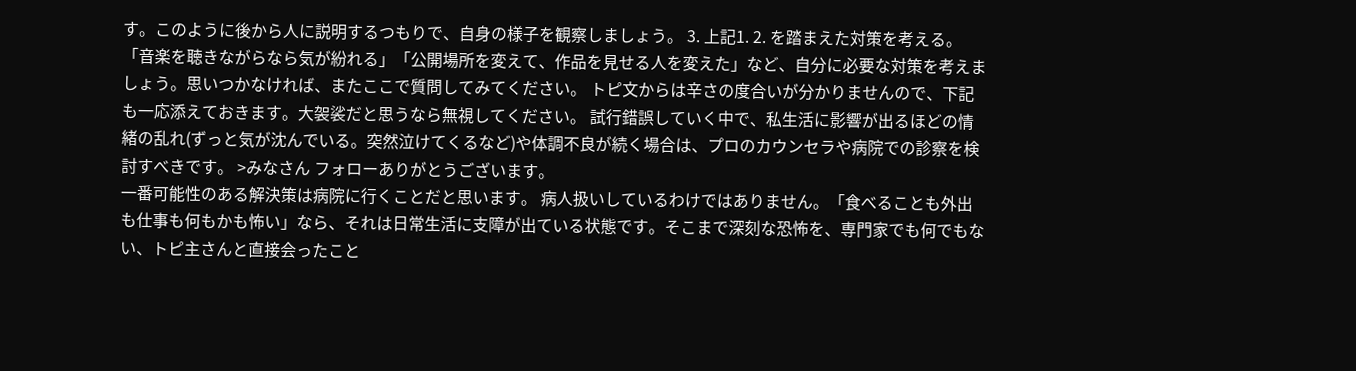す。このように後から人に説明するつもりで、自身の様子を観察しましょう。 3. 上記1. 2. を踏まえた対策を考える。 「音楽を聴きながらなら気が紛れる」「公開場所を変えて、作品を見せる人を変えた」など、自分に必要な対策を考えましょう。思いつかなければ、またここで質問してみてください。 トピ文からは辛さの度合いが分かりませんので、下記も一応添えておきます。大袈裟だと思うなら無視してください。 試行錯誤していく中で、私生活に影響が出るほどの情緒の乱れ(ずっと気が沈んでいる。突然泣けてくるなど)や体調不良が続く場合は、プロのカウンセラや病院での診察を検討すべきです。 >みなさん フォローありがとうございます。
一番可能性のある解決策は病院に行くことだと思います。 病人扱いしているわけではありません。「食べることも外出も仕事も何もかも怖い」なら、それは日常生活に支障が出ている状態です。そこまで深刻な恐怖を、専門家でも何でもない、トピ主さんと直接会ったこと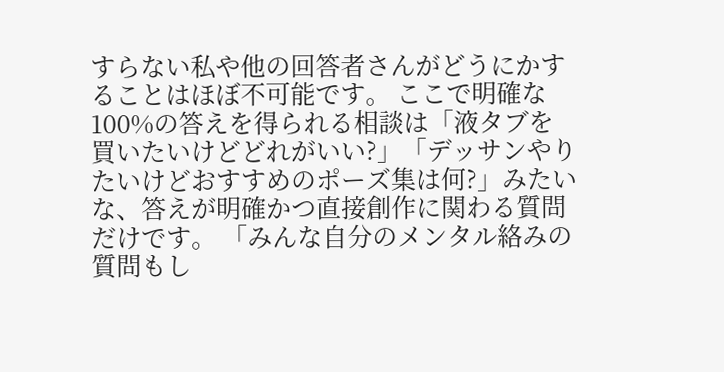すらない私や他の回答者さんがどうにかすることはほぼ不可能です。 ここで明確な100%の答えを得られる相談は「液タブを買いたいけどどれがいい?」「デッサンやりたいけどおすすめのポーズ集は何?」みたいな、答えが明確かつ直接創作に関わる質問だけです。 「みんな自分のメンタル絡みの質問もし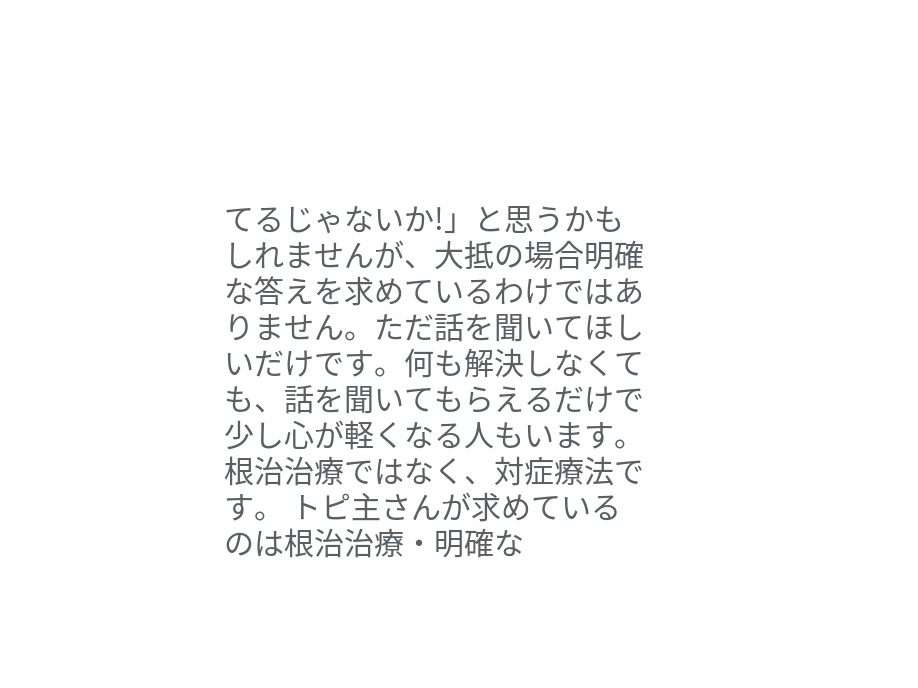てるじゃないか!」と思うかもしれませんが、大抵の場合明確な答えを求めているわけではありません。ただ話を聞いてほしいだけです。何も解決しなくても、話を聞いてもらえるだけで少し心が軽くなる人もいます。根治治療ではなく、対症療法です。 トピ主さんが求めているのは根治治療・明確な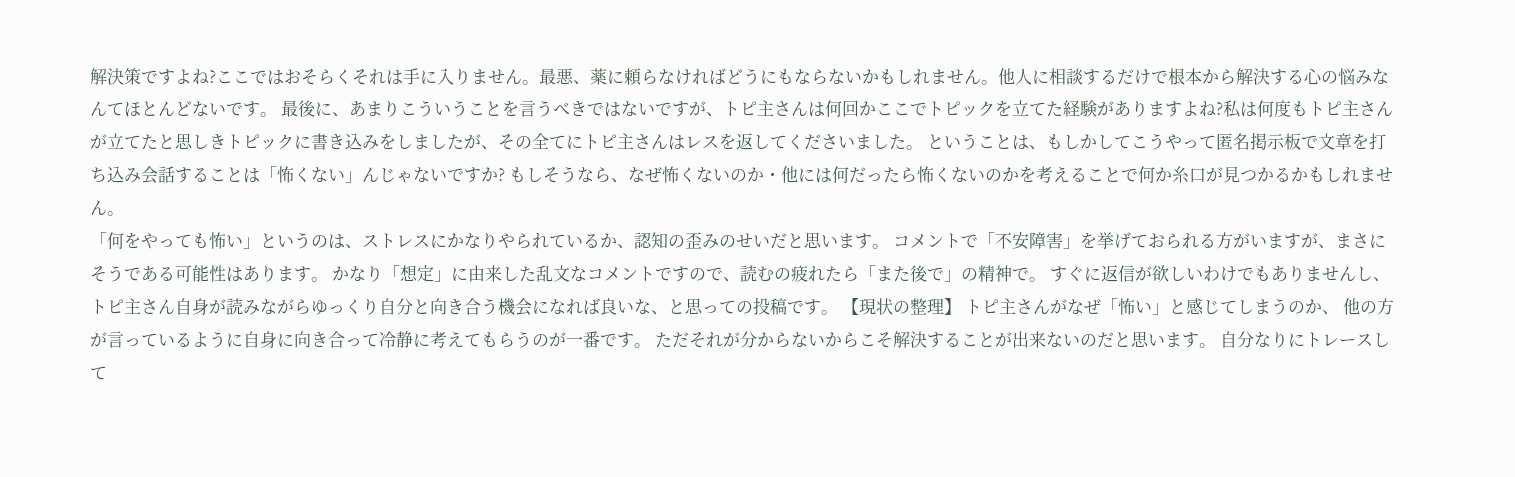解決策ですよね?ここではおそらくそれは手に入りません。最悪、薬に頼らなければどうにもならないかもしれません。他人に相談するだけで根本から解決する心の悩みなんてほとんどないです。 最後に、あまりこういうことを言うべきではないですが、トピ主さんは何回かここでトピックを立てた経験がありますよね?私は何度もトピ主さんが立てたと思しきトピックに書き込みをしましたが、その全てにトピ主さんはレスを返してくださいました。 ということは、もしかしてこうやって匿名掲示板で文章を打ち込み会話することは「怖くない」んじゃないですか? もしそうなら、なぜ怖くないのか・他には何だったら怖くないのかを考えることで何か糸口が見つかるかもしれません。
「何をやっても怖い」というのは、ストレスにかなりやられているか、認知の歪みのせいだと思います。 コメントで「不安障害」を挙げておられる方がいますが、まさにそうである可能性はあります。 かなり「想定」に由来した乱文なコメントですので、読むの疲れたら「また後で」の精神で。 すぐに返信が欲しいわけでもありませんし、 トピ主さん自身が読みながらゆっくり自分と向き合う機会になれば良いな、と思っての投稿です。 【現状の整理】 トピ主さんがなぜ「怖い」と感じてしまうのか、 他の方が言っているように自身に向き合って冷静に考えてもらうのが一番です。 ただそれが分からないからこそ解決することが出来ないのだと思います。 自分なりにトレースして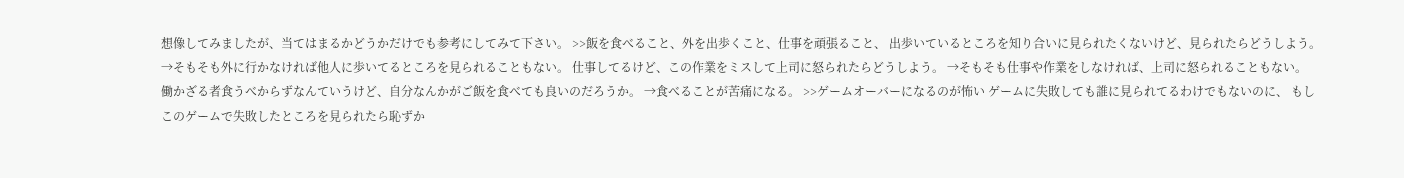想像してみましたが、当てはまるかどうかだけでも参考にしてみて下さい。 >>飯を食べること、外を出歩くこと、仕事を頑張ること、 出歩いているところを知り合いに見られたくないけど、見られたらどうしよう。 →そもそも外に行かなければ他人に歩いてるところを見られることもない。 仕事してるけど、この作業をミスして上司に怒られたらどうしよう。 →そもそも仕事や作業をしなければ、上司に怒られることもない。 働かざる者食うべからずなんていうけど、自分なんかがご飯を食べても良いのだろうか。 →食べることが苦痛になる。 >>ゲームオーバーになるのが怖い ゲームに失敗しても誰に見られてるわけでもないのに、 もしこのゲームで失敗したところを見られたら恥ずか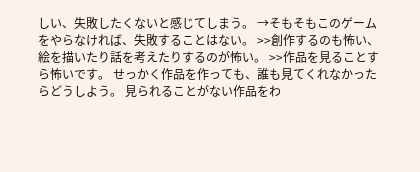しい、失敗したくないと感じてしまう。 →そもそもこのゲームをやらなければ、失敗することはない。 >>創作するのも怖い、絵を描いたり話を考えたりするのが怖い。 >>作品を見ることすら怖いです。 せっかく作品を作っても、誰も見てくれなかったらどうしよう。 見られることがない作品をわ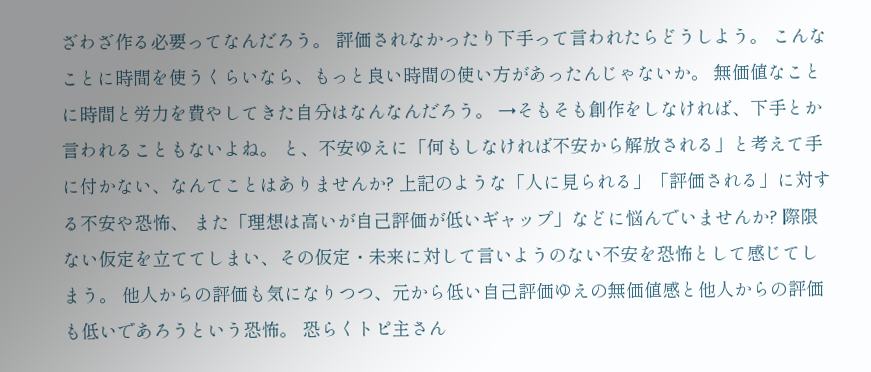ざわざ作る必要ってなんだろう。 評価されなかったり下手って言われたらどうしよう。 こんなことに時間を使うくらいなら、もっと良い時間の使い方があったんじゃないか。 無価値なことに時間と労力を費やしてきた自分はなんなんだろう。 →そもそも創作をしなければ、下手とか言われることもないよね。 と、不安ゆえに「何もしなければ不安から解放される」と考えて手に付かない、なんてことはありませんか? 上記のような「人に見られる」「評価される」に対する不安や恐怖、 また「理想は高いが自己評価が低いギャップ」などに悩んでいませんか? 際限ない仮定を立ててしまい、その仮定・未来に対して言いようのない不安を恐怖として感じてしまう。 他人からの評価も気になりつつ、元から低い自己評価ゆえの無価値感と他人からの評価も低いであろうという恐怖。 恐らくトピ主さん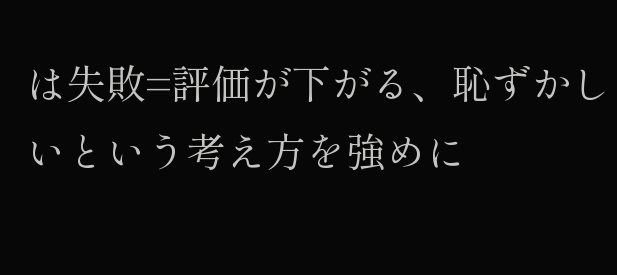は失敗=評価が下がる、恥ずかしいという考え方を強めに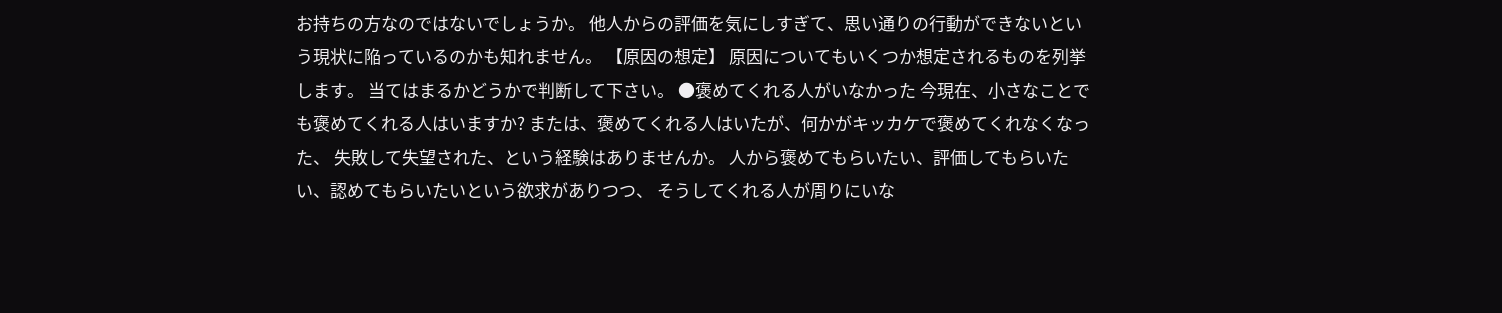お持ちの方なのではないでしょうか。 他人からの評価を気にしすぎて、思い通りの行動ができないという現状に陥っているのかも知れません。 【原因の想定】 原因についてもいくつか想定されるものを列挙します。 当てはまるかどうかで判断して下さい。 ●褒めてくれる人がいなかった 今現在、小さなことでも褒めてくれる人はいますか? または、褒めてくれる人はいたが、何かがキッカケで褒めてくれなくなった、 失敗して失望された、という経験はありませんか。 人から褒めてもらいたい、評価してもらいたい、認めてもらいたいという欲求がありつつ、 そうしてくれる人が周りにいな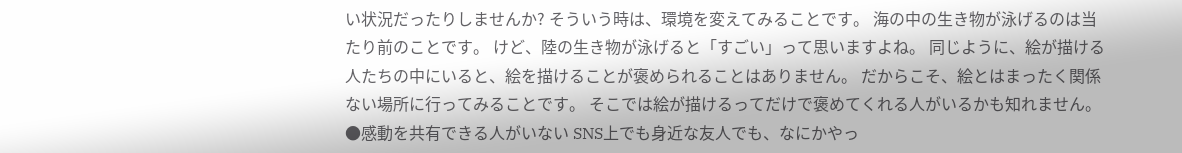い状況だったりしませんか? そういう時は、環境を変えてみることです。 海の中の生き物が泳げるのは当たり前のことです。 けど、陸の生き物が泳げると「すごい」って思いますよね。 同じように、絵が描ける人たちの中にいると、絵を描けることが褒められることはありません。 だからこそ、絵とはまったく関係ない場所に行ってみることです。 そこでは絵が描けるってだけで褒めてくれる人がいるかも知れません。 ●感動を共有できる人がいない SNS上でも身近な友人でも、なにかやっ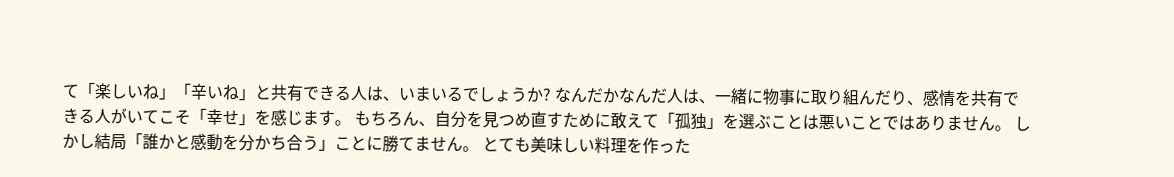て「楽しいね」「辛いね」と共有できる人は、いまいるでしょうか? なんだかなんだ人は、一緒に物事に取り組んだり、感情を共有できる人がいてこそ「幸せ」を感じます。 もちろん、自分を見つめ直すために敢えて「孤独」を選ぶことは悪いことではありません。 しかし結局「誰かと感動を分かち合う」ことに勝てません。 とても美味しい料理を作った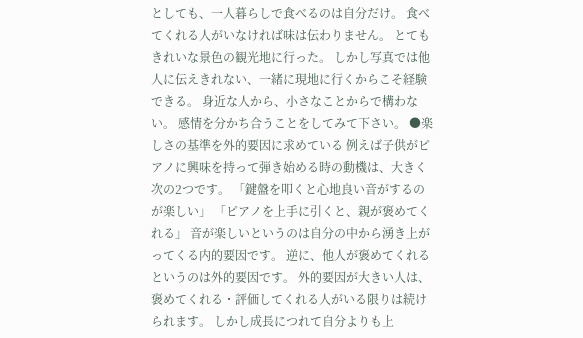としても、一人暮らしで食べるのは自分だけ。 食べてくれる人がいなければ味は伝わりません。 とてもきれいな景色の観光地に行った。 しかし写真では他人に伝えきれない、一緒に現地に行くからこそ経験できる。 身近な人から、小さなことからで構わない。 感情を分かち合うことをしてみて下さい。 ●楽しさの基準を外的要因に求めている 例えば子供がピアノに興味を持って弾き始める時の動機は、大きく次の2つです。 「鍵盤を叩くと心地良い音がするのが楽しい」 「ピアノを上手に引くと、親が褒めてくれる」 音が楽しいというのは自分の中から湧き上がってくる内的要因です。 逆に、他人が褒めてくれるというのは外的要因です。 外的要因が大きい人は、褒めてくれる・評価してくれる人がいる限りは続けられます。 しかし成長につれて自分よりも上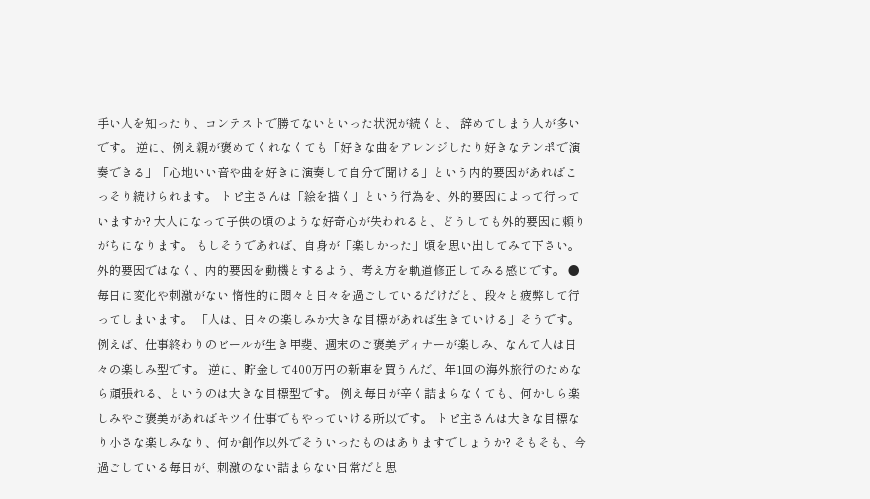手い人を知ったり、コンテストで勝てないといった状況が続くと、 辞めてしまう人が多いです。 逆に、例え親が褒めてくれなくても「好きな曲をアレンジしたり好きなテンポで演奏できる」「心地いい音や曲を好きに演奏して自分で聞ける」という内的要因があればこっそり続けられます。 トピ主さんは「絵を描く」という行為を、外的要因によって行っていますか? 大人になって子供の頃のような好奇心が失われると、どうしても外的要因に頼りがちになります。 もしそうであれば、自身が「楽しかった」頃を思い出してみて下さい。 外的要因ではなく、内的要因を動機とするよう、考え方を軌道修正してみる感じです。 ●毎日に変化や刺激がない 惰性的に悶々と日々を過ごしているだけだと、段々と疲弊して行ってしまいます。 「人は、日々の楽しみか大きな目標があれば生きていける」そうです。 例えば、仕事終わりのビールが生き甲斐、週末のご褒美ディナーが楽しみ、なんて人は日々の楽しみ型です。 逆に、貯金して400万円の新車を買うんだ、年1回の海外旅行のためなら頑張れる、というのは大きな目標型です。 例え毎日が辛く詰まらなくても、何かしら楽しみやご褒美があればキツイ仕事でもやっていける所以です。 トピ主さんは大きな目標なり小さな楽しみなり、何か創作以外でそういったものはありますでしょうか? そもそも、今過ごしている毎日が、刺激のない詰まらない日常だと思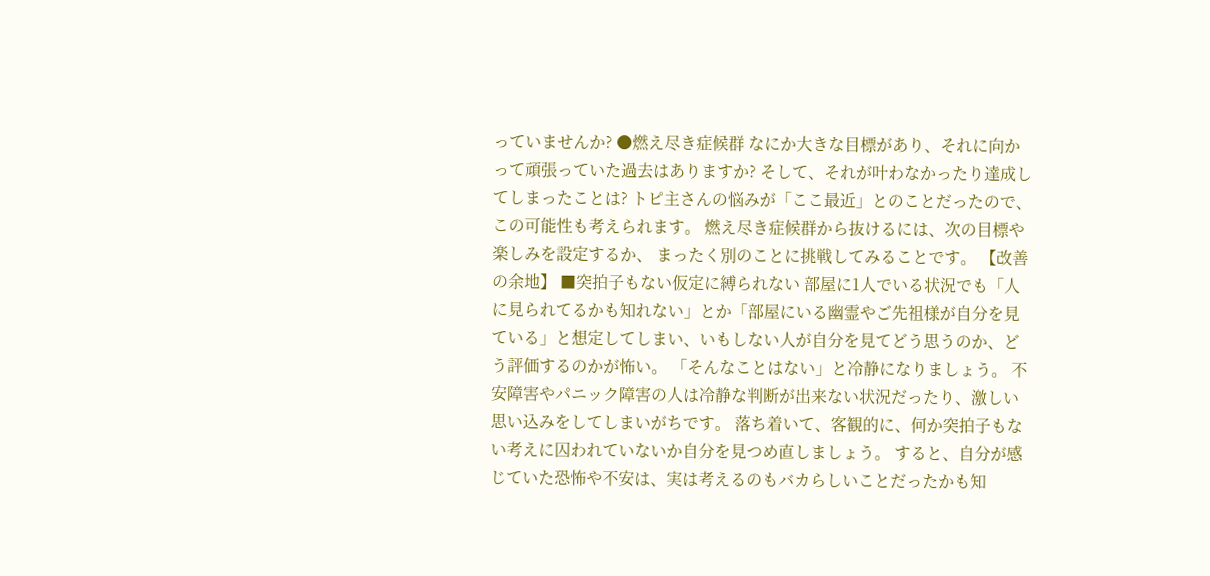っていませんか? ●燃え尽き症候群 なにか大きな目標があり、それに向かって頑張っていた過去はありますか? そして、それが叶わなかったり達成してしまったことは? トピ主さんの悩みが「ここ最近」とのことだったので、この可能性も考えられます。 燃え尽き症候群から抜けるには、次の目標や楽しみを設定するか、 まったく別のことに挑戦してみることです。 【改善の余地】 ■突拍子もない仮定に縛られない 部屋に1人でいる状況でも「人に見られてるかも知れない」とか「部屋にいる幽霊やご先祖様が自分を見ている」と想定してしまい、いもしない人が自分を見てどう思うのか、どう評価するのかが怖い。 「そんなことはない」と冷静になりましょう。 不安障害やパニック障害の人は冷静な判断が出来ない状況だったり、激しい思い込みをしてしまいがちです。 落ち着いて、客観的に、何か突拍子もない考えに囚われていないか自分を見つめ直しましょう。 すると、自分が感じていた恐怖や不安は、実は考えるのもバカらしいことだったかも知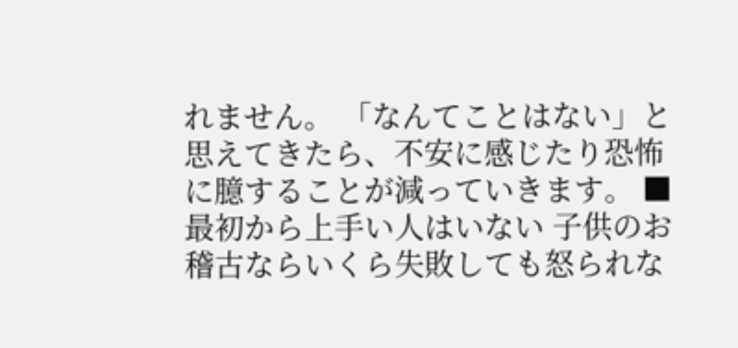れません。 「なんてことはない」と思えてきたら、不安に感じたり恐怖に臆することが減っていきます。 ■最初から上手い人はいない 子供のお稽古ならいくら失敗しても怒られな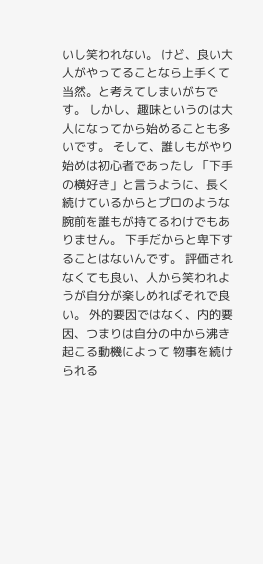いし笑われない。 けど、良い大人がやってることなら上手くて当然。と考えてしまいがちです。 しかし、趣味というのは大人になってから始めることも多いです。 そして、誰しもがやり始めは初心者であったし 「下手の横好き」と言うように、長く続けているからとプロのような腕前を誰もが持てるわけでもありません。 下手だからと卑下することはないんです。 評価されなくても良い、人から笑われようが自分が楽しめればそれで良い。 外的要因ではなく、内的要因、つまりは自分の中から沸き起こる動機によって 物事を続けられる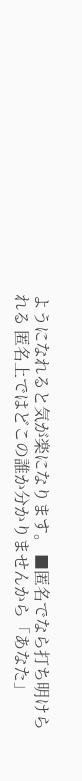ようになれると気が楽になります。 ■匿名でなら打ち明けられる 匿名上ではどこの誰か分かりませんから「あなた」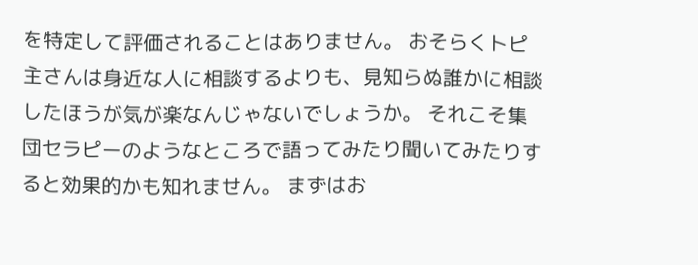を特定して評価されることはありません。 おそらくトピ主さんは身近な人に相談するよりも、見知らぬ誰かに相談したほうが気が楽なんじゃないでしょうか。 それこそ集団セラピーのようなところで語ってみたり聞いてみたりすると効果的かも知れません。 まずはお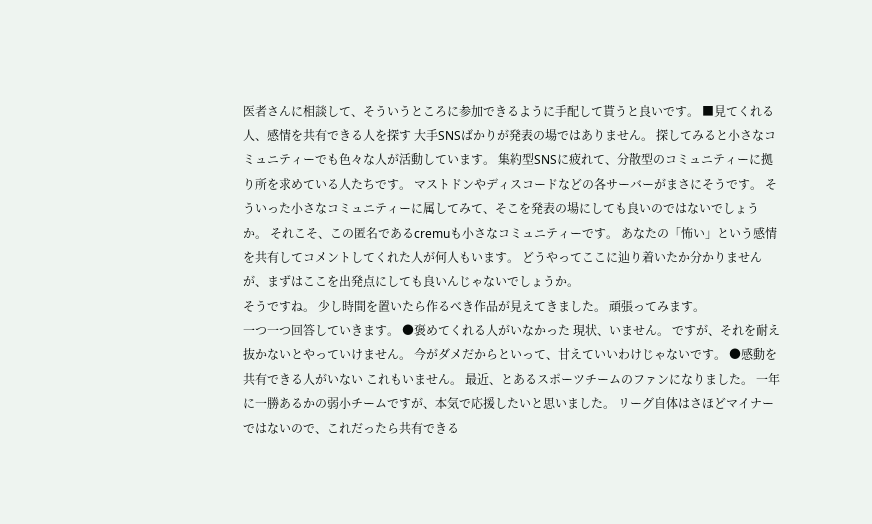医者さんに相談して、そういうところに参加できるように手配して貰うと良いです。 ■見てくれる人、感情を共有できる人を探す 大手SNSばかりが発表の場ではありません。 探してみると小さなコミュニティーでも色々な人が活動しています。 集約型SNSに疲れて、分散型のコミュニティーに拠り所を求めている人たちです。 マストドンやディスコードなどの各サーバーがまさにそうです。 そういった小さなコミュニティーに属してみて、そこを発表の場にしても良いのではないでしょうか。 それこそ、この匿名であるcremuも小さなコミュニティーです。 あなたの「怖い」という感情を共有してコメントしてくれた人が何人もいます。 どうやってここに辿り着いたか分かりませんが、まずはここを出発点にしても良いんじゃないでしょうか。
そうですね。 少し時間を置いたら作るべき作品が見えてきました。 頑張ってみます。
一つ一つ回答していきます。 ●褒めてくれる人がいなかった 現状、いません。 ですが、それを耐え抜かないとやっていけません。 今がダメだからといって、甘えていいわけじゃないです。 ●感動を共有できる人がいない これもいません。 最近、とあるスポーツチームのファンになりました。 一年に一勝あるかの弱小チームですが、本気で応援したいと思いました。 リーグ自体はさほどマイナーではないので、これだったら共有できる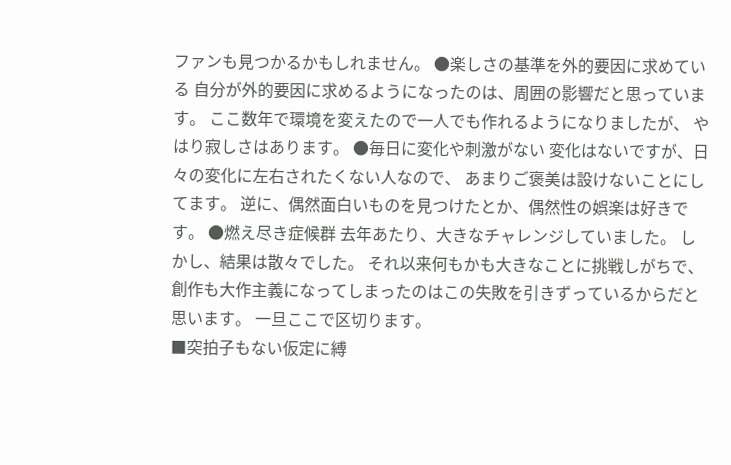ファンも見つかるかもしれません。 ●楽しさの基準を外的要因に求めている 自分が外的要因に求めるようになったのは、周囲の影響だと思っています。 ここ数年で環境を変えたので一人でも作れるようになりましたが、 やはり寂しさはあります。 ●毎日に変化や刺激がない 変化はないですが、日々の変化に左右されたくない人なので、 あまりご褒美は設けないことにしてます。 逆に、偶然面白いものを見つけたとか、偶然性の娯楽は好きです。 ●燃え尽き症候群 去年あたり、大きなチャレンジしていました。 しかし、結果は散々でした。 それ以来何もかも大きなことに挑戦しがちで、 創作も大作主義になってしまったのはこの失敗を引きずっているからだと思います。 一旦ここで区切ります。
■突拍子もない仮定に縛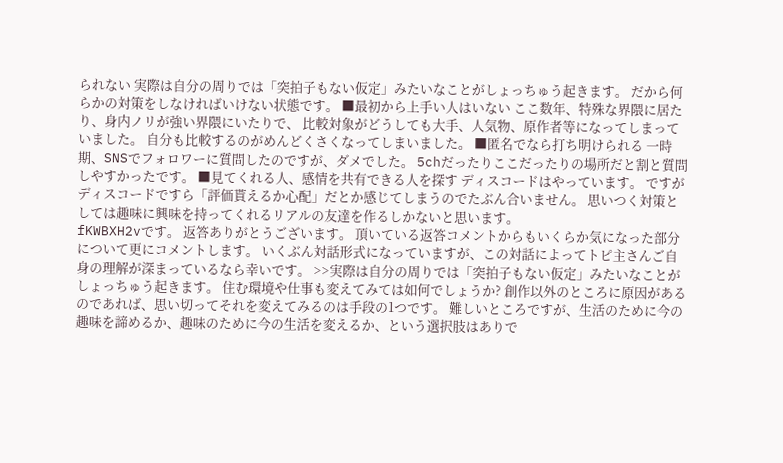られない 実際は自分の周りでは「突拍子もない仮定」みたいなことがしょっちゅう起きます。 だから何らかの対策をしなければいけない状態です。 ■最初から上手い人はいない ここ数年、特殊な界隈に居たり、身内ノリが強い界隈にいたりで、 比較対象がどうしても大手、人気物、原作者等になってしまっていました。 自分も比較するのがめんどくさくなってしまいました。 ■匿名でなら打ち明けられる 一時期、SNSでフォロワーに質問したのですが、ダメでした。 5chだったりここだったりの場所だと割と質問しやすかったです。 ■見てくれる人、感情を共有できる人を探す ディスコードはやっています。 ですがディスコードですら「評価貰えるか心配」だとか感じてしまうのでたぶん合いません。 思いつく対策としては趣味に興味を持ってくれるリアルの友達を作るしかないと思います。
fKWBXH2vです。 返答ありがとうございます。 頂いている返答コメントからもいくらか気になった部分について更にコメントします。 いくぶん対話形式になっていますが、この対話によってトピ主さんご自身の理解が深まっているなら幸いです。 >>実際は自分の周りでは「突拍子もない仮定」みたいなことがしょっちゅう起きます。 住む環境や仕事も変えてみては如何でしょうか? 創作以外のところに原因があるのであれば、思い切ってそれを変えてみるのは手段の1つです。 難しいところですが、生活のために今の趣味を諦めるか、趣味のために今の生活を変えるか、という選択肢はありで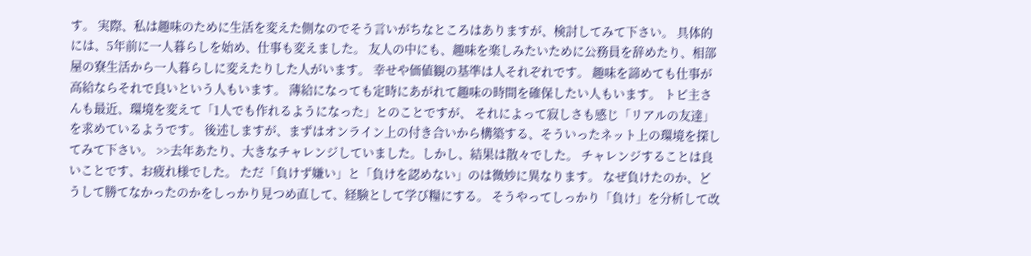す。 実際、私は趣味のために生活を変えた側なのでそう言いがちなところはありますが、検討してみて下さい。 具体的には、5年前に一人暮らしを始め、仕事も変えました。 友人の中にも、趣味を楽しみたいために公務員を辞めたり、相部屋の寮生活から一人暮らしに変えたりした人がいます。 幸せや価値観の基準は人それぞれです。 趣味を諦めても仕事が高給ならそれで良いという人もいます。 薄給になっても定時にあがれて趣味の時間を確保したい人もいます。 トピ主さんも最近、環境を変えて「1人でも作れるようになった」とのことですが、 それによって寂しさも感じ「リアルの友達」を求めているようです。 後述しますが、まずはオンライン上の付き合いから構築する、そういったネット上の環境を探してみて下さい。 >>去年あたり、大きなチャレンジしていました。しかし、結果は散々でした。 チャレンジすることは良いことです、お疲れ様でした。 ただ「負けず嫌い」と「負けを認めない」のは微妙に異なります。 なぜ負けたのか、どうして勝てなかったのかをしっかり見つめ直して、経験として学び糧にする。 そうやってしっかり「負け」を分析して改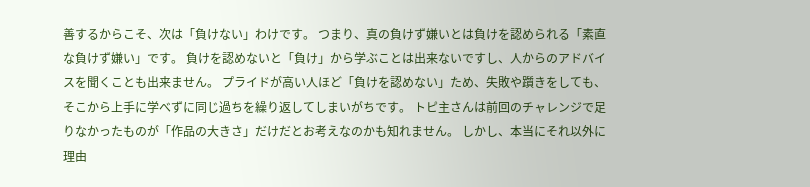善するからこそ、次は「負けない」わけです。 つまり、真の負けず嫌いとは負けを認められる「素直な負けず嫌い」です。 負けを認めないと「負け」から学ぶことは出来ないですし、人からのアドバイスを聞くことも出来ません。 プライドが高い人ほど「負けを認めない」ため、失敗や躓きをしても、そこから上手に学べずに同じ過ちを繰り返してしまいがちです。 トピ主さんは前回のチャレンジで足りなかったものが「作品の大きさ」だけだとお考えなのかも知れません。 しかし、本当にそれ以外に理由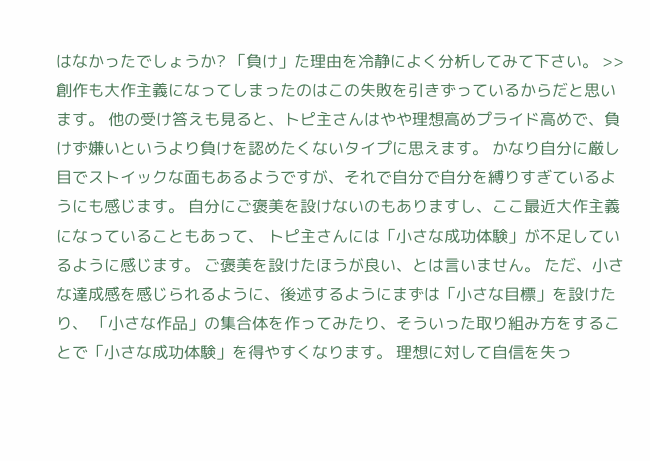はなかったでしょうか? 「負け」た理由を冷静によく分析してみて下さい。 >>創作も大作主義になってしまったのはこの失敗を引きずっているからだと思います。 他の受け答えも見ると、トピ主さんはやや理想高めプライド高めで、負けず嫌いというより負けを認めたくないタイプに思えます。 かなり自分に厳し目でストイックな面もあるようですが、それで自分で自分を縛りすぎているようにも感じます。 自分にご褒美を設けないのもありますし、ここ最近大作主義になっていることもあって、 トピ主さんには「小さな成功体験」が不足しているように感じます。 ご褒美を設けたほうが良い、とは言いません。 ただ、小さな達成感を感じられるように、後述するようにまずは「小さな目標」を設けたり、 「小さな作品」の集合体を作ってみたり、そういった取り組み方をすることで「小さな成功体験」を得やすくなります。 理想に対して自信を失っ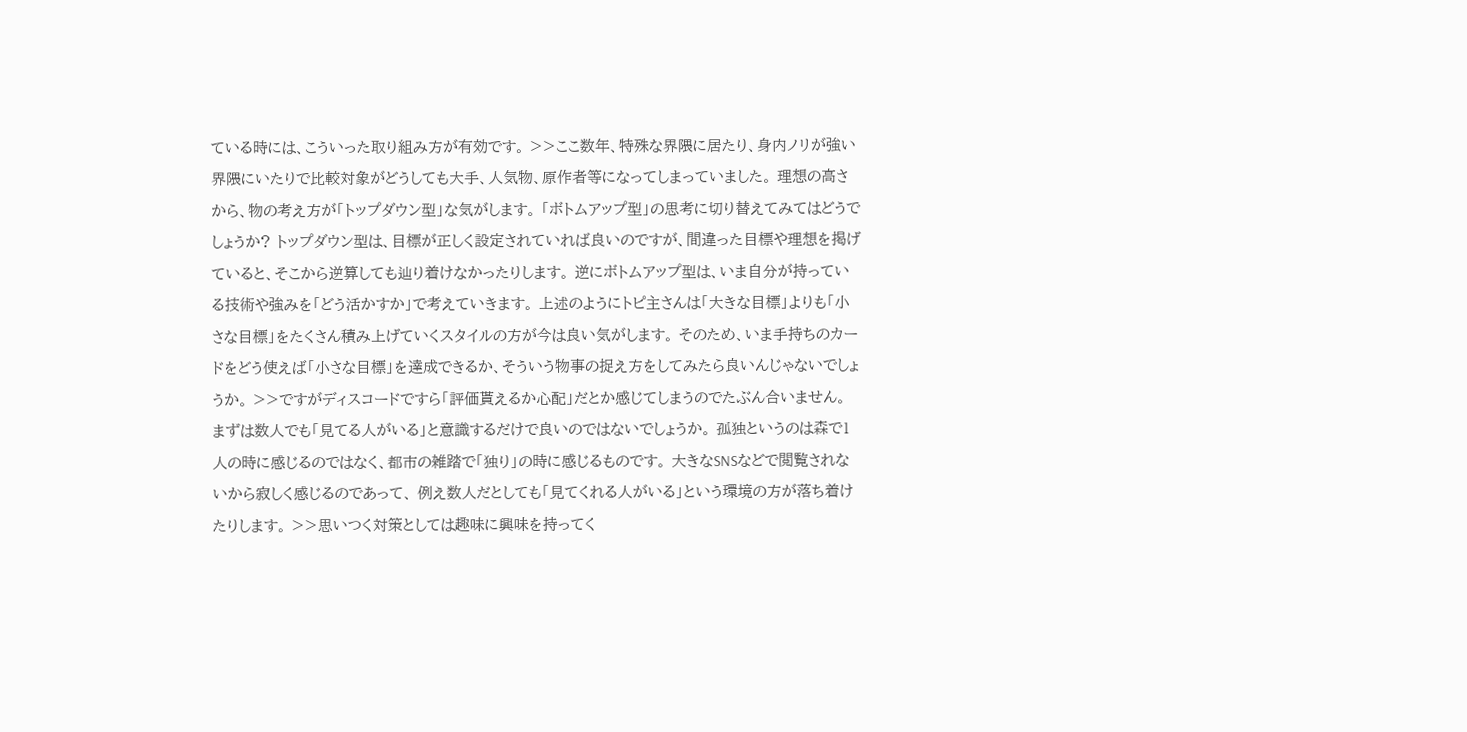ている時には、こういった取り組み方が有効です。 >>ここ数年、特殊な界隈に居たり、身内ノリが強い界隈にいたりで比較対象がどうしても大手、人気物、原作者等になってしまっていました。 理想の高さから、物の考え方が「トップダウン型」な気がします。 「ボトムアップ型」の思考に切り替えてみてはどうでしょうか? トップダウン型は、目標が正しく設定されていれば良いのですが、間違った目標や理想を掲げていると、そこから逆算しても辿り着けなかったりします。 逆にボトムアップ型は、いま自分が持っている技術や強みを「どう活かすか」で考えていきます。 上述のようにトピ主さんは「大きな目標」よりも「小さな目標」をたくさん積み上げていくスタイルの方が今は良い気がします。 そのため、いま手持ちのカードをどう使えば「小さな目標」を達成できるか、そういう物事の捉え方をしてみたら良いんじゃないでしょうか。 >>ですがディスコードですら「評価貰えるか心配」だとか感じてしまうのでたぶん合いません。 まずは数人でも「見てる人がいる」と意識するだけで良いのではないでしょうか。 孤独というのは森で1人の時に感じるのではなく、都市の雑踏で「独り」の時に感じるものです。 大きなSNSなどで閲覧されないから寂しく感じるのであって、 例え数人だとしても「見てくれる人がいる」という環境の方が落ち着けたりします。 >>思いつく対策としては趣味に興味を持ってく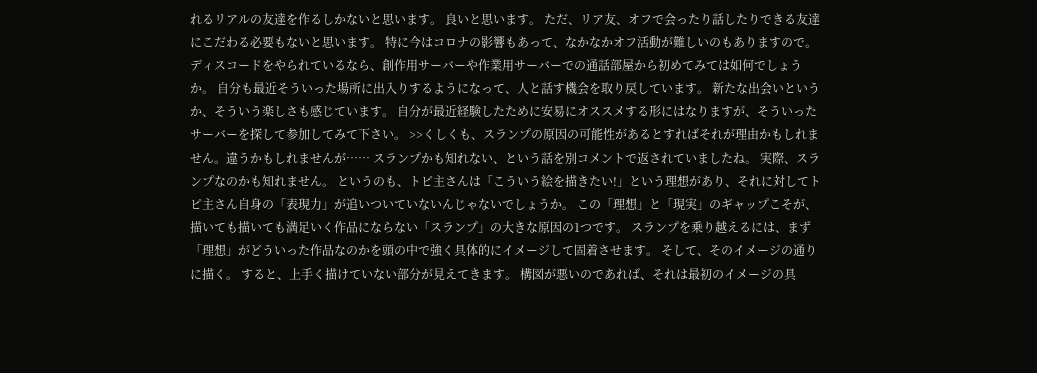れるリアルの友達を作るしかないと思います。 良いと思います。 ただ、リア友、オフで会ったり話したりできる友達にこだわる必要もないと思います。 特に今はコロナの影響もあって、なかなかオフ活動が難しいのもありますので。 ディスコードをやられているなら、創作用サーバーや作業用サーバーでの通話部屋から初めてみては如何でしょうか。 自分も最近そういった場所に出入りするようになって、人と話す機会を取り戻しています。 新たな出会いというか、そういう楽しさも感じています。 自分が最近経験したために安易にオススメする形にはなりますが、そういったサーバーを探して参加してみて下さい。 >>くしくも、スランプの原因の可能性があるとすればそれが理由かもしれません。違うかもしれませんが…… スランプかも知れない、という話を別コメントで返されていましたね。 実際、スランプなのかも知れません。 というのも、トピ主さんは「こういう絵を描きたい!」という理想があり、それに対してトピ主さん自身の「表現力」が追いついていないんじゃないでしょうか。 この「理想」と「現実」のギャップこそが、描いても描いても満足いく作品にならない「スランプ」の大きな原因の1つです。 スランプを乗り越えるには、まず「理想」がどういった作品なのかを頭の中で強く具体的にイメージして固着させます。 そして、そのイメージの通りに描く。 すると、上手く描けていない部分が見えてきます。 構図が悪いのであれば、それは最初のイメージの具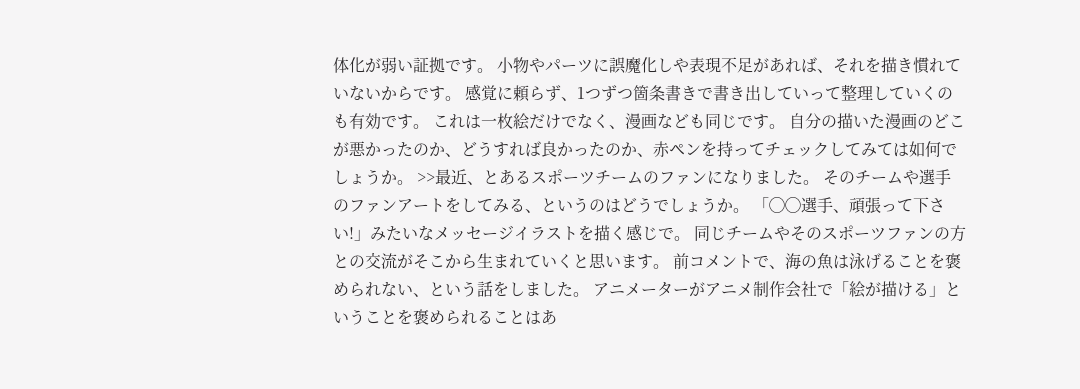体化が弱い証拠です。 小物やパーツに誤魔化しや表現不足があれば、それを描き慣れていないからです。 感覚に頼らず、1つずつ箇条書きで書き出していって整理していくのも有効です。 これは一枚絵だけでなく、漫画なども同じです。 自分の描いた漫画のどこが悪かったのか、どうすれば良かったのか、赤ペンを持ってチェックしてみては如何でしょうか。 >>最近、とあるスポーツチームのファンになりました。 そのチームや選手のファンアートをしてみる、というのはどうでしょうか。 「◯◯選手、頑張って下さい!」みたいなメッセージイラストを描く感じで。 同じチームやそのスポーツファンの方との交流がそこから生まれていくと思います。 前コメントで、海の魚は泳げることを褒められない、という話をしました。 アニメーターがアニメ制作会社で「絵が描ける」ということを褒められることはあ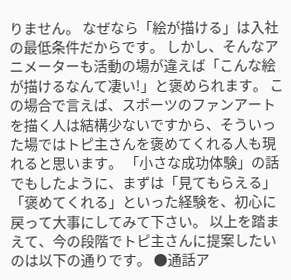りません。 なぜなら「絵が描ける」は入社の最低条件だからです。 しかし、そんなアニメーターも活動の場が違えば「こんな絵が描けるなんて凄い!」と褒められます。 この場合で言えば、スポーツのファンアートを描く人は結構少ないですから、そういった場ではトピ主さんを褒めてくれる人も現れると思います。 「小さな成功体験」の話でもしたように、まずは「見てもらえる」「褒めてくれる」といった経験を、初心に戻って大事にしてみて下さい。 以上を踏まえて、今の段階でトピ主さんに提案したいのは以下の通りです。 ●通話ア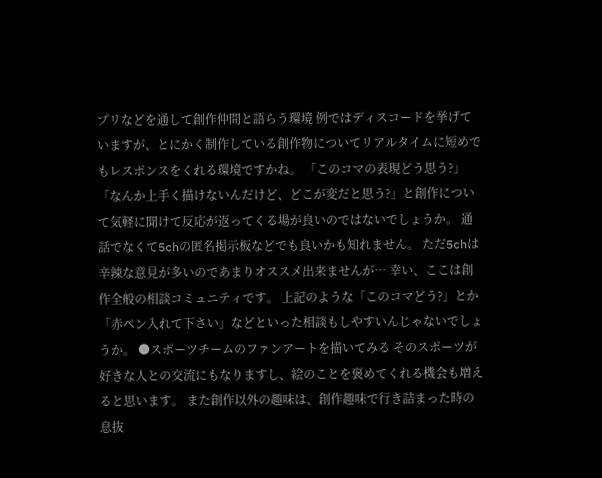プリなどを通して創作仲間と語らう環境 例ではディスコードを挙げていますが、とにかく制作している創作物についてリアルタイムに短めでもレスポンスをくれる環境ですかね。 「このコマの表現どう思う?」「なんか上手く描けないんだけど、どこが変だと思う?」と創作について気軽に聞けて反応が返ってくる場が良いのではないでしょうか。 通話でなくて5chの匿名掲示板などでも良いかも知れません。 ただ5chは辛辣な意見が多いのであまりオススメ出来ませんが… 幸い、ここは創作全般の相談コミュニティです。 上記のような「このコマどう?」とか「赤ペン入れて下さい」などといった相談もしやすいんじゃないでしょうか。 ●スポーツチームのファンアートを描いてみる そのスポーツが好きな人との交流にもなりますし、絵のことを褒めてくれる機会も増えると思います。 また創作以外の趣味は、創作趣味で行き詰まった時の息抜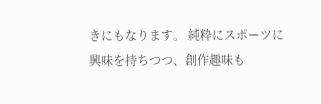きにもなります。 純粋にスポーツに興味を持ちつつ、創作趣味も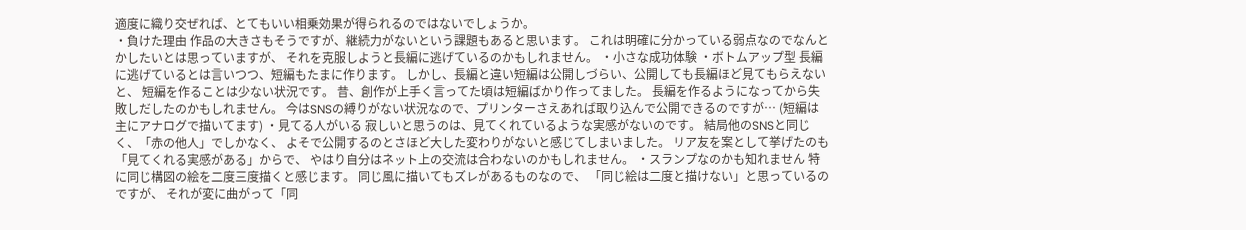適度に織り交ぜれば、とてもいい相乗効果が得られるのではないでしょうか。
・負けた理由 作品の大きさもそうですが、継続力がないという課題もあると思います。 これは明確に分かっている弱点なのでなんとかしたいとは思っていますが、 それを克服しようと長編に逃げているのかもしれません。 ・小さな成功体験 ・ボトムアップ型 長編に逃げているとは言いつつ、短編もたまに作ります。 しかし、長編と違い短編は公開しづらい、公開しても長編ほど見てもらえないと、 短編を作ることは少ない状況です。 昔、創作が上手く言ってた頃は短編ばかり作ってました。 長編を作るようになってから失敗しだしたのかもしれません。 今はSNSの縛りがない状況なので、プリンターさえあれば取り込んで公開できるのですが… (短編は主にアナログで描いてます) ・見てる人がいる 寂しいと思うのは、見てくれているような実感がないのです。 結局他のSNSと同じく、「赤の他人」でしかなく、 よそで公開するのとさほど大した変わりがないと感じてしまいました。 リア友を案として挙げたのも「見てくれる実感がある」からで、 やはり自分はネット上の交流は合わないのかもしれません。 ・スランプなのかも知れません 特に同じ構図の絵を二度三度描くと感じます。 同じ風に描いてもズレがあるものなので、 「同じ絵は二度と描けない」と思っているのですが、 それが変に曲がって「同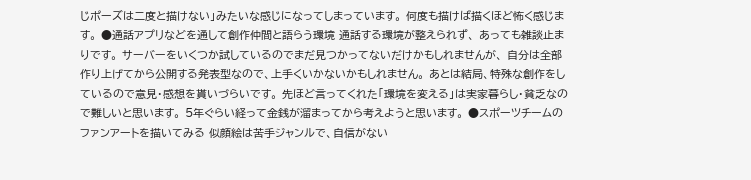じポーズは二度と描けない」みたいな感じになってしまっています。 何度も描けば描くほど怖く感じます。 ●通話アプリなどを通して創作仲間と語らう環境 通話する環境が整えられず、 あっても雑談止まりです。 サーバーをいくつか試しているのでまだ見つかってないだけかもしれませんが、 自分は全部作り上げてから公開する発表型なので、上手くいかないかもしれません。 あとは結局、特殊な創作をしているので意見・感想を貰いづらいです。 先ほど言ってくれた「環境を変える」は実家暮らし・貧乏なので難しいと思います。 5年ぐらい経って金銭が溜まってから考えようと思います。 ●スポーツチームのファンアートを描いてみる 似顔絵は苦手ジャンルで、自信がない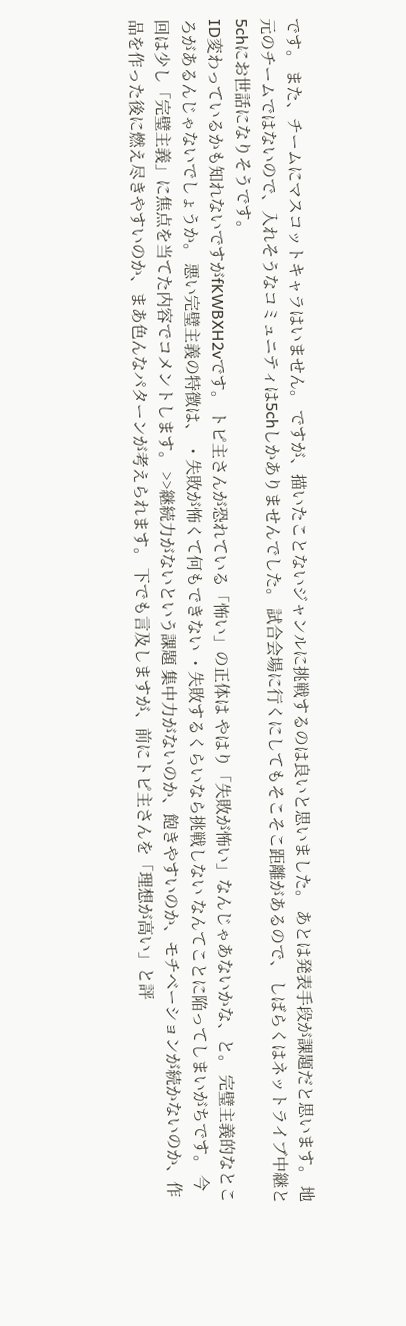です。 また、チームにマスコットキャラはいません。 ですが、描いたことないジャンルに挑戦するのは良いと思いました。 あとは発表手段が課題だと思います。 地元のチームではないので、入れそうなコミュニティは5chしかありませんでした。 試合会場に行くにしてもそこそこ距離があるので、 しばらくはネットライブ中継と5chにお世話になりそうです。
ID変わっているかも知れないですがfKWBXH2vです。 トピ主さんが恐れている「怖い」の正体は やはり「失敗が怖い」なんじゃあないかな、と。 完璧主義的なところがあるんじゃないでしょうか。 悪い完璧主義の特徴は、 ・失敗が怖くて何もできない ・失敗するくらいなら挑戦しない なんてことに陥ってしまいがちです。 今回は少し「完璧主義」に焦点を当てた内容でコメントします。 >>継続力がないという課題 集中力がないのか、飽きやすいのか、モチベーションが続かないのか、作品を作った後に燃え尽きやすいのか、まあ色んなパターンが考えられます。 下でも言及しますが、前にトピ主さんを「理想が高い」と評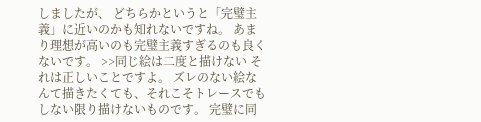しましたが、 どちらかというと「完璧主義」に近いのかも知れないですね。 あまり理想が高いのも完璧主義すぎるのも良くないです。 >>同じ絵は二度と描けない それは正しいことですよ。 ズレのない絵なんて描きたくても、それこそトレースでもしない限り描けないものです。 完璧に同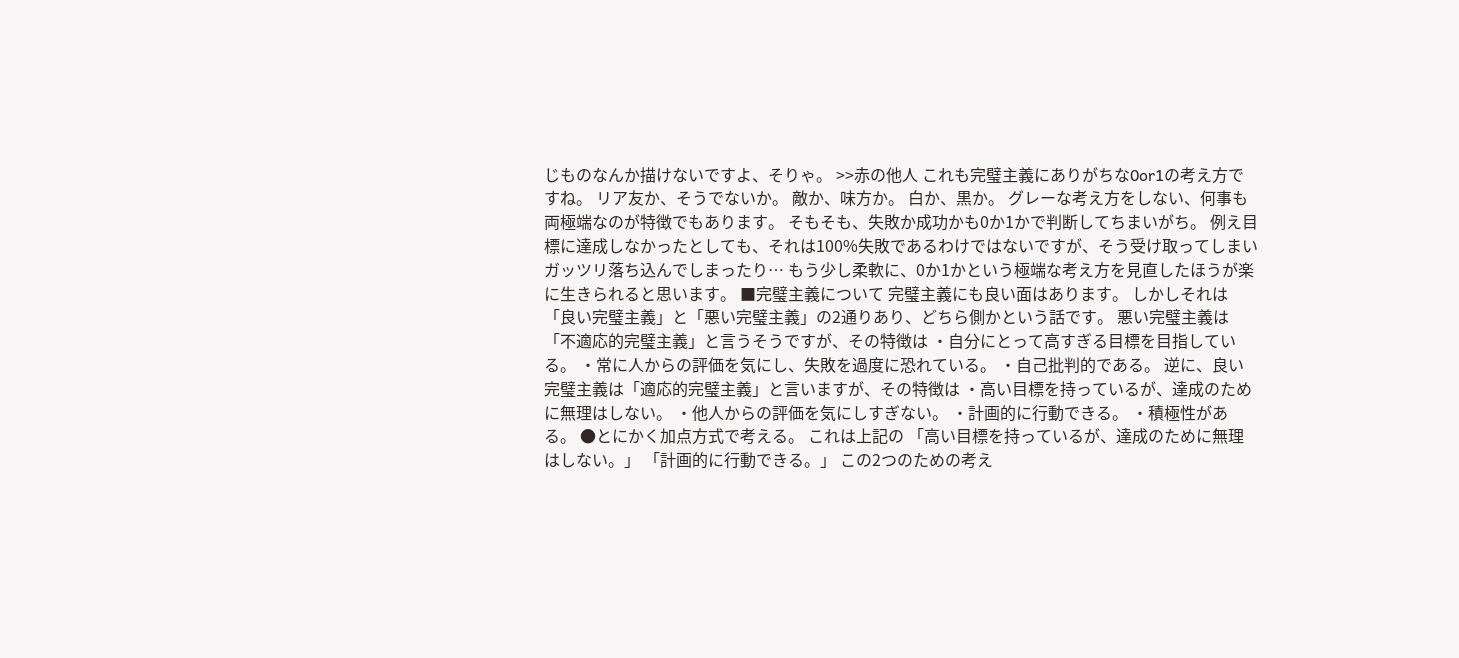じものなんか描けないですよ、そりゃ。 >>赤の他人 これも完璧主義にありがちな0or1の考え方ですね。 リア友か、そうでないか。 敵か、味方か。 白か、黒か。 グレーな考え方をしない、何事も両極端なのが特徴でもあります。 そもそも、失敗か成功かも0か1かで判断してちまいがち。 例え目標に達成しなかったとしても、それは100%失敗であるわけではないですが、そう受け取ってしまいガッツリ落ち込んでしまったり… もう少し柔軟に、0か1かという極端な考え方を見直したほうが楽に生きられると思います。 ■完璧主義について 完璧主義にも良い面はあります。 しかしそれは「良い完璧主義」と「悪い完璧主義」の2通りあり、どちら側かという話です。 悪い完璧主義は「不適応的完璧主義」と言うそうですが、その特徴は ・自分にとって高すぎる目標を目指している。 ・常に人からの評価を気にし、失敗を過度に恐れている。 ・自己批判的である。 逆に、良い完璧主義は「適応的完璧主義」と言いますが、その特徴は ・高い目標を持っているが、達成のために無理はしない。 ・他人からの評価を気にしすぎない。 ・計画的に行動できる。 ・積極性がある。 ●とにかく加点方式で考える。 これは上記の 「高い目標を持っているが、達成のために無理はしない。」 「計画的に行動できる。」 この2つのための考え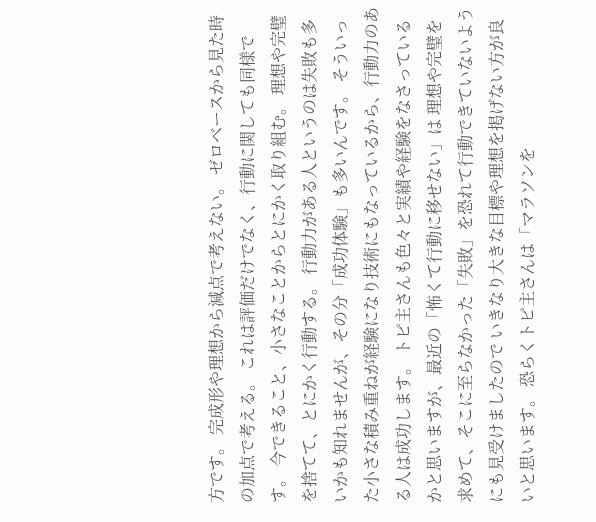方です。 完成形や理想から減点で考えない。 ゼロベースから見た時の加点で考える。 これは評価だけでなく、行動に関しても同様です。 今できること、小さなことからとにかく取り組む。 理想や完璧を捨てて、とにかく行動する。 行動力がある人というのは失敗も多いかも知れませんが、その分「成功体験」も多いんです。 そういった小さな積み重ねが経験になり技術にもなっているから、行動力のある人は成功します。 トピ主さんも色々と実績や経験をなさっているかと思いますが、最近の「怖くて行動に移せない」は 理想や完璧を求めて、そこに至らなかった「失敗」を恐れて行動できていないようにも見受けましたので いきなり大きな目標や理想を掲げない方が良いと思います。 恐らくトピ主さんは「マラソンを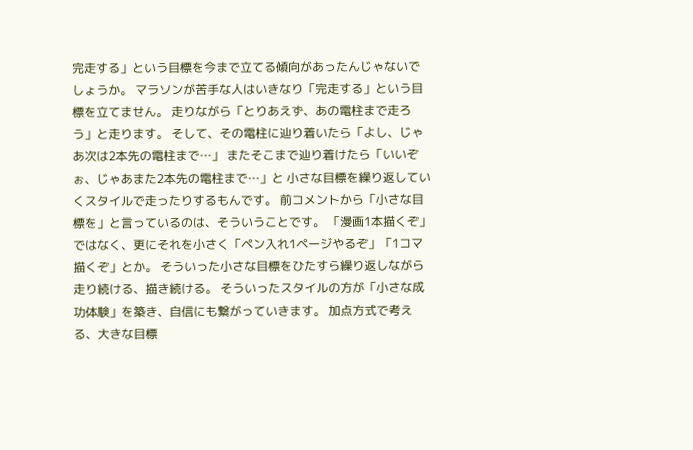完走する」という目標を今まで立てる傾向があったんじゃないでしょうか。 マラソンが苦手な人はいきなり「完走する」という目標を立てません。 走りながら「とりあえず、あの電柱まで走ろう」と走ります。 そして、その電柱に辿り着いたら「よし、じゃあ次は2本先の電柱まで…」 またそこまで辿り着けたら「いいぞぉ、じゃあまた2本先の電柱まで…」と 小さな目標を繰り返していくスタイルで走ったりするもんです。 前コメントから「小さな目標を」と言っているのは、そういうことです。 「漫画1本描くぞ」ではなく、更にそれを小さく「ペン入れ1ページやるぞ」「1コマ描くぞ」とか。 そういった小さな目標をひたすら繰り返しながら走り続ける、描き続ける。 そういったスタイルの方が「小さな成功体験」を築き、自信にも繋がっていきます。 加点方式で考える、大きな目標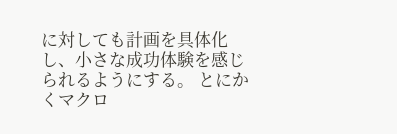に対しても計画を具体化し、小さな成功体験を感じられるようにする。 とにかくマクロ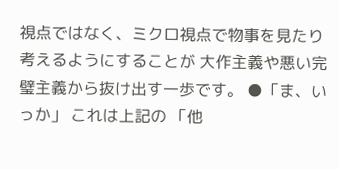視点ではなく、ミクロ視点で物事を見たり考えるようにすることが 大作主義や悪い完璧主義から抜け出す一歩です。 ●「ま、いっか」 これは上記の 「他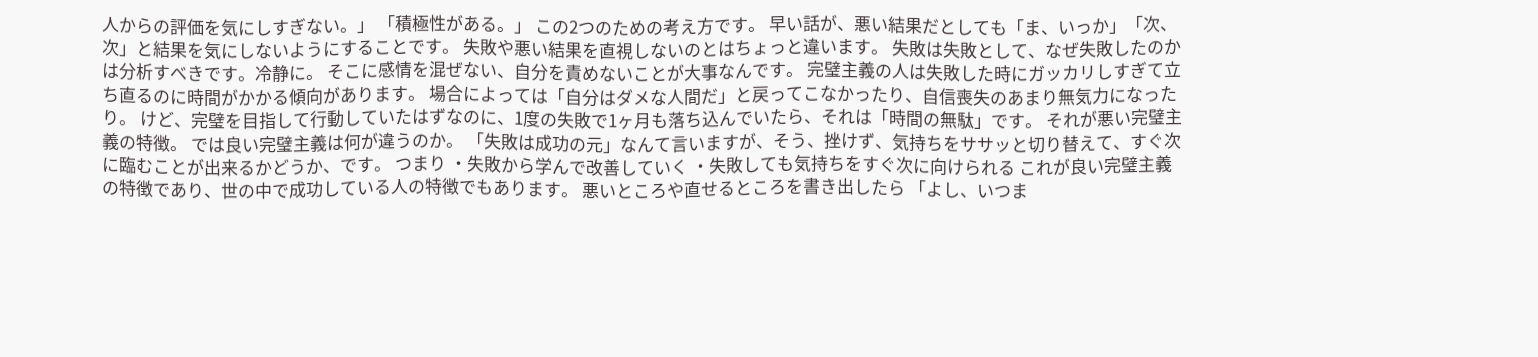人からの評価を気にしすぎない。」 「積極性がある。」 この2つのための考え方です。 早い話が、悪い結果だとしても「ま、いっか」「次、次」と結果を気にしないようにすることです。 失敗や悪い結果を直視しないのとはちょっと違います。 失敗は失敗として、なぜ失敗したのかは分析すべきです。冷静に。 そこに感情を混ぜない、自分を責めないことが大事なんです。 完璧主義の人は失敗した時にガッカリしすぎて立ち直るのに時間がかかる傾向があります。 場合によっては「自分はダメな人間だ」と戻ってこなかったり、自信喪失のあまり無気力になったり。 けど、完璧を目指して行動していたはずなのに、1度の失敗で1ヶ月も落ち込んでいたら、それは「時間の無駄」です。 それが悪い完璧主義の特徴。 では良い完璧主義は何が違うのか。 「失敗は成功の元」なんて言いますが、そう、挫けず、気持ちをササッと切り替えて、すぐ次に臨むことが出来るかどうか、です。 つまり ・失敗から学んで改善していく ・失敗しても気持ちをすぐ次に向けられる これが良い完璧主義の特徴であり、世の中で成功している人の特徴でもあります。 悪いところや直せるところを書き出したら 「よし、いつま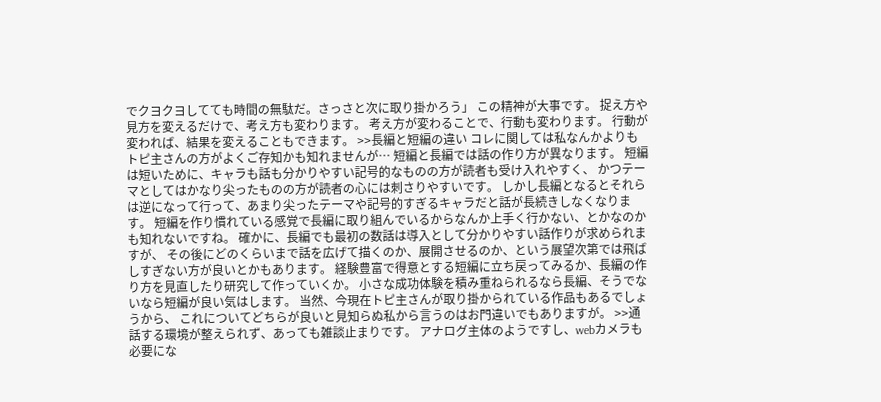でクヨクヨしてても時間の無駄だ。さっさと次に取り掛かろう」 この精神が大事です。 捉え方や見方を変えるだけで、考え方も変わります。 考え方が変わることで、行動も変わります。 行動が変われば、結果を変えることもできます。 >>長編と短編の違い コレに関しては私なんかよりもトピ主さんの方がよくご存知かも知れませんが… 短編と長編では話の作り方が異なります。 短編は短いために、キャラも話も分かりやすい記号的なものの方が読者も受け入れやすく、 かつテーマとしてはかなり尖ったものの方が読者の心には刺さりやすいです。 しかし長編となるとそれらは逆になって行って、あまり尖ったテーマや記号的すぎるキャラだと話が長続きしなくなります。 短編を作り慣れている感覚で長編に取り組んでいるからなんか上手く行かない、とかなのかも知れないですね。 確かに、長編でも最初の数話は導入として分かりやすい話作りが求められますが、 その後にどのくらいまで話を広げて描くのか、展開させるのか、という展望次第では飛ばしすぎない方が良いとかもあります。 経験豊富で得意とする短編に立ち戻ってみるか、長編の作り方を見直したり研究して作っていくか。 小さな成功体験を積み重ねられるなら長編、そうでないなら短編が良い気はします。 当然、今現在トピ主さんが取り掛かられている作品もあるでしょうから、 これについてどちらが良いと見知らぬ私から言うのはお門違いでもありますが。 >>通話する環境が整えられず、あっても雑談止まりです。 アナログ主体のようですし、webカメラも必要にな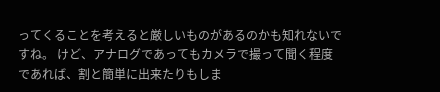ってくることを考えると厳しいものがあるのかも知れないですね。 けど、アナログであってもカメラで撮って聞く程度であれば、割と簡単に出来たりもしま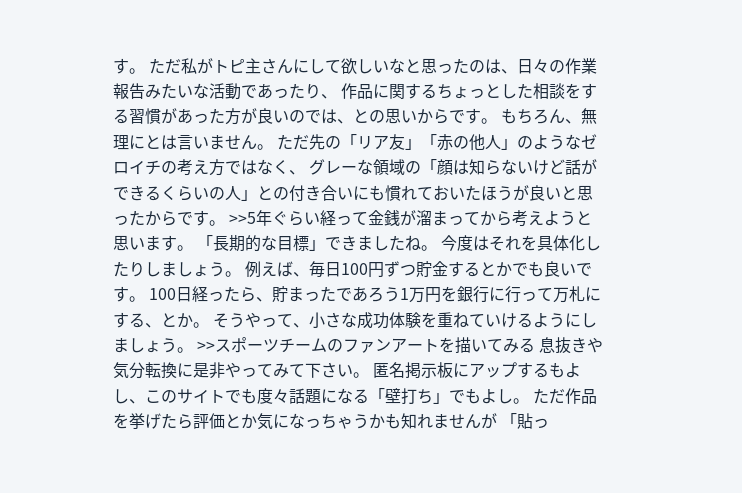す。 ただ私がトピ主さんにして欲しいなと思ったのは、日々の作業報告みたいな活動であったり、 作品に関するちょっとした相談をする習慣があった方が良いのでは、との思いからです。 もちろん、無理にとは言いません。 ただ先の「リア友」「赤の他人」のようなゼロイチの考え方ではなく、 グレーな領域の「顔は知らないけど話ができるくらいの人」との付き合いにも慣れておいたほうが良いと思ったからです。 >>5年ぐらい経って金銭が溜まってから考えようと思います。 「長期的な目標」できましたね。 今度はそれを具体化したりしましょう。 例えば、毎日100円ずつ貯金するとかでも良いです。 100日経ったら、貯まったであろう1万円を銀行に行って万札にする、とか。 そうやって、小さな成功体験を重ねていけるようにしましょう。 >>スポーツチームのファンアートを描いてみる 息抜きや気分転換に是非やってみて下さい。 匿名掲示板にアップするもよし、このサイトでも度々話題になる「壁打ち」でもよし。 ただ作品を挙げたら評価とか気になっちゃうかも知れませんが 「貼っ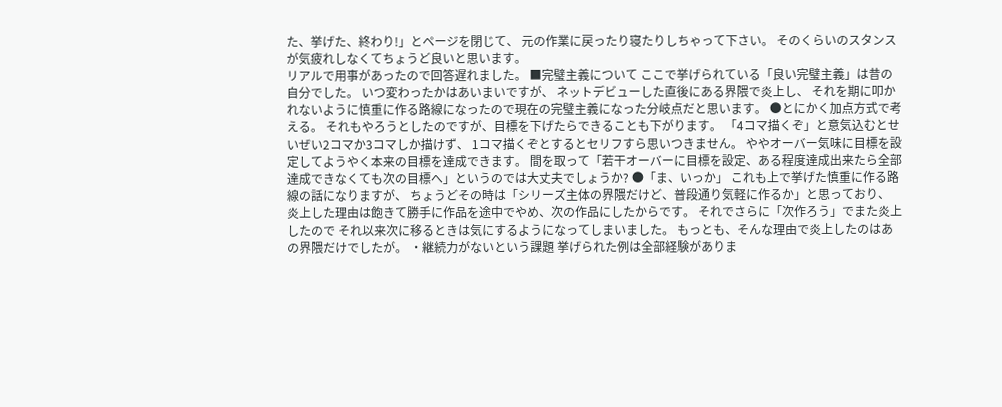た、挙げた、終わり!」とページを閉じて、 元の作業に戻ったり寝たりしちゃって下さい。 そのくらいのスタンスが気疲れしなくてちょうど良いと思います。
リアルで用事があったので回答遅れました。 ■完璧主義について ここで挙げられている「良い完璧主義」は昔の自分でした。 いつ変わったかはあいまいですが、 ネットデビューした直後にある界隈で炎上し、 それを期に叩かれないように慎重に作る路線になったので現在の完璧主義になった分岐点だと思います。 ●とにかく加点方式で考える。 それもやろうとしたのですが、目標を下げたらできることも下がります。 「4コマ描くぞ」と意気込むとせいぜい2コマか3コマしか描けず、 1コマ描くぞとするとセリフすら思いつきません。 ややオーバー気味に目標を設定してようやく本来の目標を達成できます。 間を取って「若干オーバーに目標を設定、ある程度達成出来たら全部達成できなくても次の目標へ」というのでは大丈夫でしょうか? ●「ま、いっか」 これも上で挙げた慎重に作る路線の話になりますが、 ちょうどその時は「シリーズ主体の界隈だけど、普段通り気軽に作るか」と思っており、 炎上した理由は飽きて勝手に作品を途中でやめ、次の作品にしたからです。 それでさらに「次作ろう」でまた炎上したので それ以来次に移るときは気にするようになってしまいました。 もっとも、そんな理由で炎上したのはあの界隈だけでしたが。 ・継続力がないという課題 挙げられた例は全部経験がありま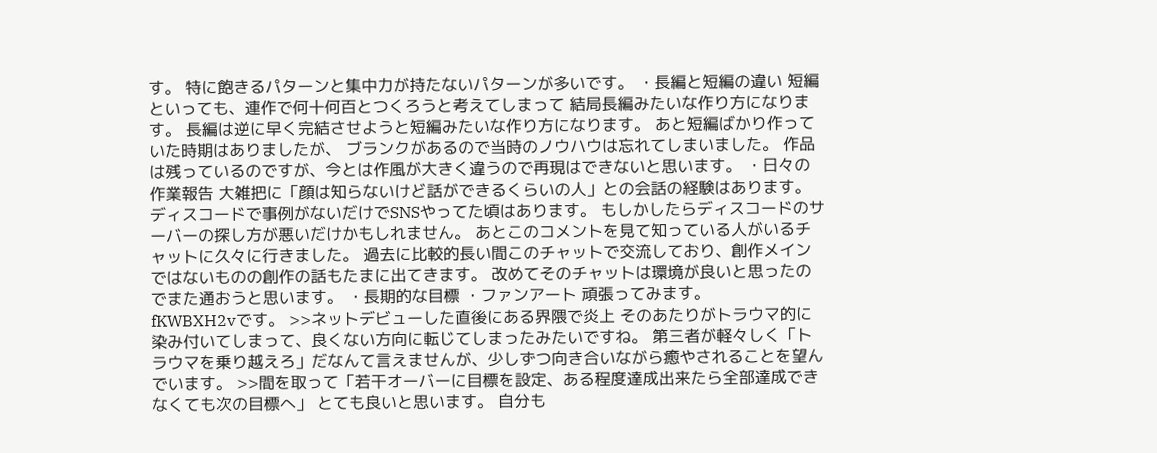す。 特に飽きるパターンと集中力が持たないパターンが多いです。 ・長編と短編の違い 短編といっても、連作で何十何百とつくろうと考えてしまって 結局長編みたいな作り方になります。 長編は逆に早く完結させようと短編みたいな作り方になります。 あと短編ばかり作っていた時期はありましたが、 ブランクがあるので当時のノウハウは忘れてしまいました。 作品は残っているのですが、今とは作風が大きく違うので再現はできないと思います。 ・日々の作業報告 大雑把に「顔は知らないけど話ができるくらいの人」との会話の経験はあります。 ディスコードで事例がないだけでSNSやってた頃はあります。 もしかしたらディスコードのサーバーの探し方が悪いだけかもしれません。 あとこのコメントを見て知っている人がいるチャットに久々に行きました。 過去に比較的長い間このチャットで交流しており、創作メインではないものの創作の話もたまに出てきます。 改めてそのチャットは環境が良いと思ったのでまた通おうと思います。 ・長期的な目標 ・ファンアート 頑張ってみます。
fKWBXH2vです。 >>ネットデビューした直後にある界隈で炎上 そのあたりがトラウマ的に染み付いてしまって、良くない方向に転じてしまったみたいですね。 第三者が軽々しく「トラウマを乗り越えろ」だなんて言えませんが、少しずつ向き合いながら癒やされることを望んでいます。 >>間を取って「若干オーバーに目標を設定、ある程度達成出来たら全部達成できなくても次の目標へ」 とても良いと思います。 自分も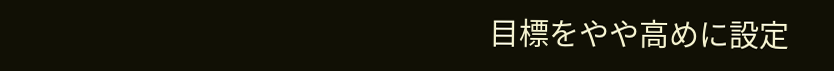目標をやや高めに設定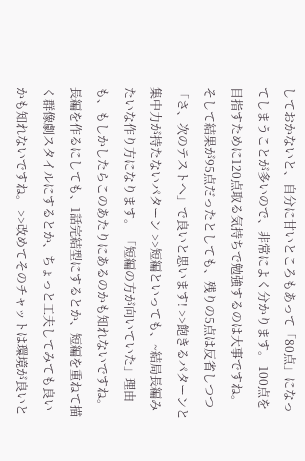しておかないと、自分に甘いところもあって「80点」になってしまうことが多いので、非常によく分かります。 100点を目指すために120点取る気持ちで勉強するのは大事ですね。 そして結果が95点だったとしても、残りの5点は反省しつつ「さ、次のテストへ」で良いと思います! >>飽きるパターンと集中力が持たないパターン >>短編といっても、~結局長編みたいな作り方になります。 「短編の方が向いていた」理由も、もしかしたらこのあたりにあるのかも知れないですね。 長編を作るにしても、1話完結型にするとか、短編を重ねて描く群像劇スタイルにするとか、ちょっと工夫してみても良いかも知れないですね。 >>改めてそのチャットは環境が良いと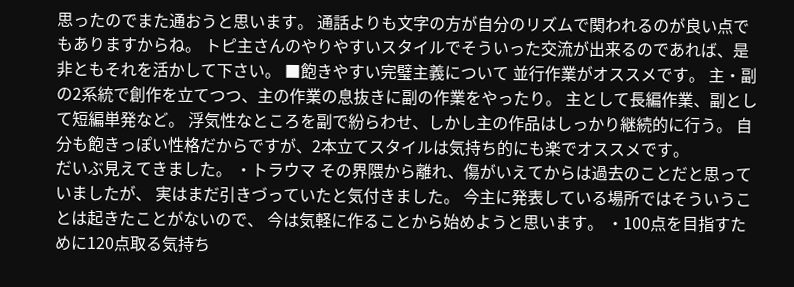思ったのでまた通おうと思います。 通話よりも文字の方が自分のリズムで関われるのが良い点でもありますからね。 トピ主さんのやりやすいスタイルでそういった交流が出来るのであれば、是非ともそれを活かして下さい。 ■飽きやすい完璧主義について 並行作業がオススメです。 主・副の2系統で創作を立てつつ、主の作業の息抜きに副の作業をやったり。 主として長編作業、副として短編単発など。 浮気性なところを副で紛らわせ、しかし主の作品はしっかり継続的に行う。 自分も飽きっぽい性格だからですが、2本立てスタイルは気持ち的にも楽でオススメです。
だいぶ見えてきました。 ・トラウマ その界隈から離れ、傷がいえてからは過去のことだと思っていましたが、 実はまだ引きづっていたと気付きました。 今主に発表している場所ではそういうことは起きたことがないので、 今は気軽に作ることから始めようと思います。 ・100点を目指すために120点取る気持ち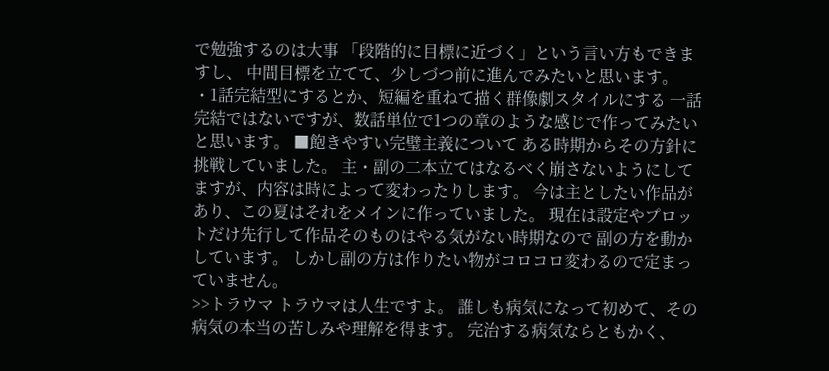で勉強するのは大事 「段階的に目標に近づく」という言い方もできますし、 中間目標を立てて、少しづつ前に進んでみたいと思います。 ・1話完結型にするとか、短編を重ねて描く群像劇スタイルにする 一話完結ではないですが、数話単位で1つの章のような感じで作ってみたいと思います。 ■飽きやすい完璧主義について ある時期からその方針に挑戦していました。 主・副の二本立てはなるべく崩さないようにしてますが、内容は時によって変わったりします。 今は主としたい作品があり、この夏はそれをメインに作っていました。 現在は設定やプロットだけ先行して作品そのものはやる気がない時期なので 副の方を動かしています。 しかし副の方は作りたい物がコロコロ変わるので定まっていません。
>>トラウマ トラウマは人生ですよ。 誰しも病気になって初めて、その病気の本当の苦しみや理解を得ます。 完治する病気ならともかく、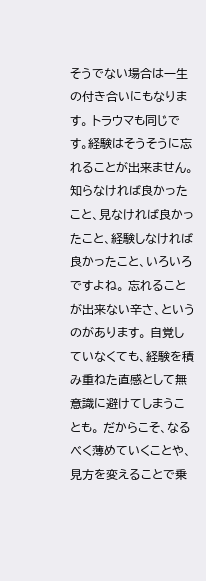そうでない場合は一生の付き合いにもなります。 トラウマも同じです。経験はそうそうに忘れることが出来ません。 知らなければ良かったこと、見なければ良かったこと、経験しなければ良かったこと、いろいろですよね。 忘れることが出来ない辛さ、というのがあります。 自覚していなくても、経験を積み重ねた直感として無意識に避けてしまうことも。 だからこそ、なるべく薄めていくことや、見方を変えることで乗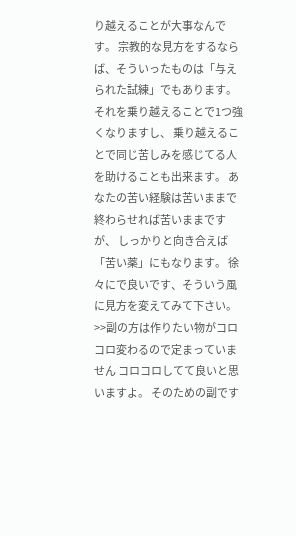り越えることが大事なんです。 宗教的な見方をするならば、そういったものは「与えられた試練」でもあります。 それを乗り越えることで1つ強くなりますし、 乗り越えることで同じ苦しみを感じてる人を助けることも出来ます。 あなたの苦い経験は苦いままで終わらせれば苦いままですが、 しっかりと向き合えば「苦い薬」にもなります。 徐々にで良いです、そういう風に見方を変えてみて下さい。 >>副の方は作りたい物がコロコロ変わるので定まっていません コロコロしてて良いと思いますよ。 そのための副です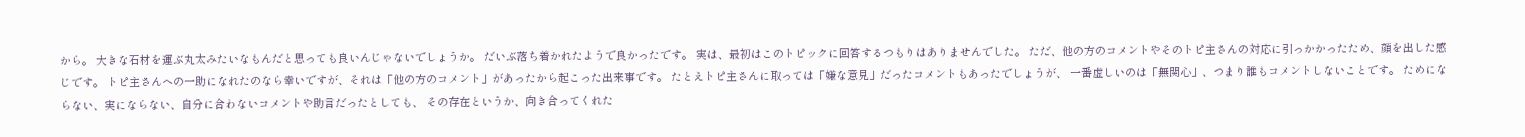から。 大きな石材を運ぶ丸太みたいなもんだと思っても良いんじゃないでしょうか。 だいぶ落ち着かれたようで良かったです。 実は、最初はこのトピックに回答するつもりはありませんでした。 ただ、他の方のコメントやそのトピ主さんの対応に引っかかったため、顔を出した感じです。 トピ主さんへの一助になれたのなら幸いですが、それは「他の方のコメント」があったから起こった出来事です。 たとえトピ主さんに取っては「嫌な意見」だったコメントもあったでしょうが、 一番虚しいのは「無関心」、つまり誰もコメントしないことです。 ためにならない、実にならない、自分に合わないコメントや助言だったとしても、 その存在というか、向き合ってくれた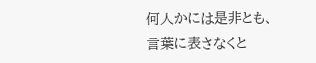何人かには是非とも、 言葉に表さなくと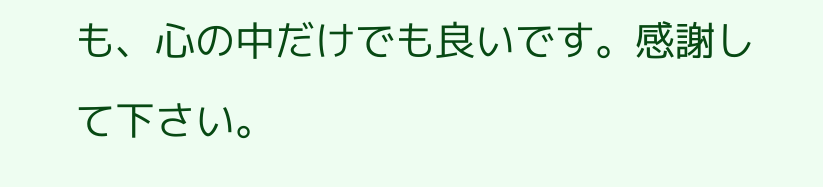も、心の中だけでも良いです。感謝して下さい。